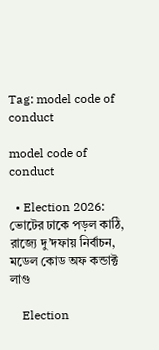Tag: model code of conduct

model code of conduct

  • Election 2026: ভোটের ঢাকে পড়ল কাঠি, রাজ্যে দু’দফায় নির্বাচন, মডেল কোড অফ কন্ডাক্ট লাগু

    Election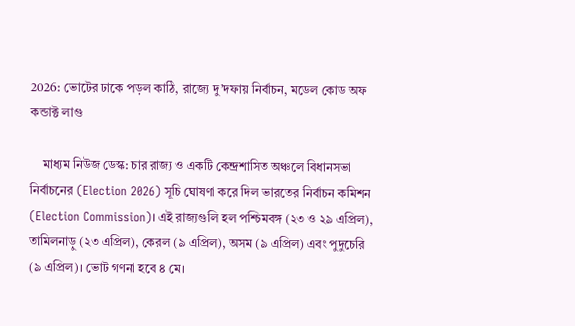2026: ভোটের ঢাকে পড়ল কাঠি, রাজ্যে দু’দফায় নির্বাচন, মডেল কোড অফ কন্ডাক্ট লাগু

    মাধ্যম নিউজ ডেস্ক: চার রাজ্য ও একটি কেন্দ্রশাসিত অঞ্চলে বিধানসভা নির্বাচনের (Election 2026) সূচি ঘোষণা করে দিল ভারতের নির্বাচন কমিশন (Election Commission)। এই রাজ্যগুলি হল পশ্চিমবঙ্গ (২৩ ও ২৯ এপ্রিল), তামিলনাড়ু (২৩ এপ্রিল), কেরল (৯ এপ্রিল), অসম (৯ এপ্রিল) এবং পুদুচেরি (৯ এপ্রিল)। ভোট গণনা হবে ৪ মে।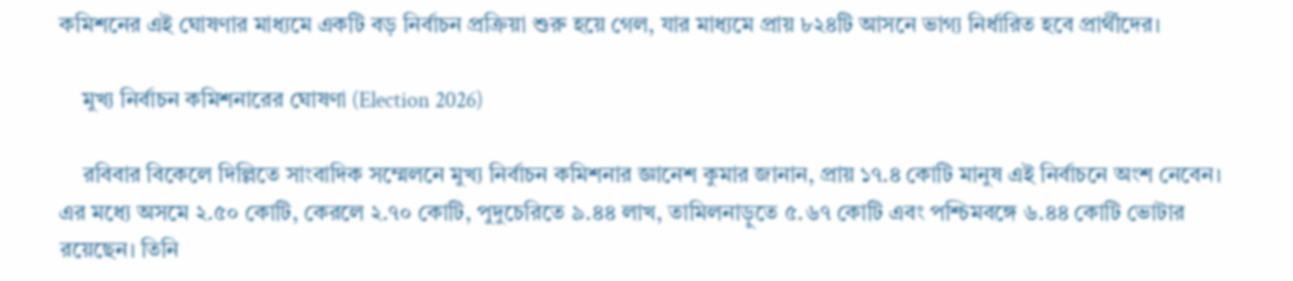কমিশনের এই ঘোষণার মাধ্যমে একটি বড় নির্বাচন প্রক্রিয়া শুরু হয়ে গেল, যার মাধ্যমে প্রায় ৮২৪টি আসনে ভাগ্য নির্ধারিত হবে প্রার্থীদের।

    মুখ্য নির্বাচন কমিশনারের ঘোষণা (Election 2026)

    রবিবার বিকেলে দিল্লিতে সাংবাদিক সম্মেলনে মুখ্য নির্বাচন কমিশনার জ্ঞানেশ কুমার জানান, প্রায় ১৭.৪ কোটি মানুষ এই নির্বাচনে অংশ নেবেন। এর মধ্যে অসমে ২.৫০ কোটি, কেরলে ২.৭০ কোটি, পুদুচেরিতে ৯.৪৪ লাখ, তামিলনাড়ুতে ৫.৬৭ কোটি এবং পশ্চিমবঙ্গে ৬.৪৪ কোটি ভোটার রয়েছেন। তিনি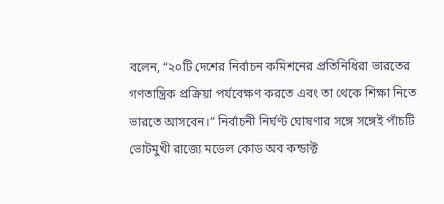বলেন, “২০টি দেশের নির্বাচন কমিশনের প্রতিনিধিরা ভারতের গণতান্ত্রিক প্রক্রিয়া পর্যবেক্ষণ করতে এবং তা থেকে শিক্ষা নিতে ভারতে আসবেন।” নির্বাচনী নির্ঘণ্ট ঘোষণার সঙ্গে সঙ্গেই পাঁচটি ভোটমুখী রাজ্যে মডেল কোড অব কন্ডাক্ট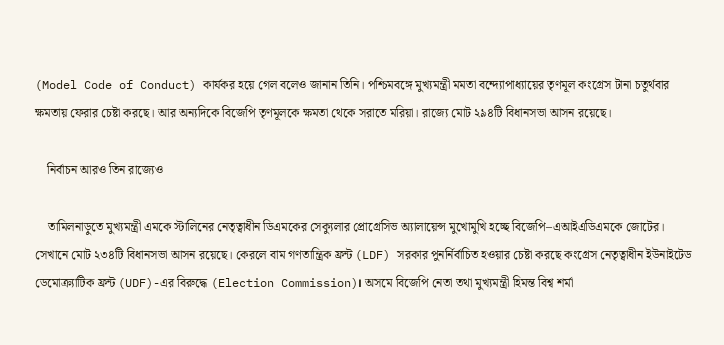(Model Code of Conduct) কার্যকর হয়ে গেল বলেও জানান তিনি। পশ্চিমবঙ্গে মুখ্যমন্ত্রী মমতা বন্দ্যোপাধ্যায়ের তৃণমূল কংগ্রেস টানা চতুর্থবার ক্ষমতায় ফেরার চেষ্টা করছে। আর অন্যদিকে বিজেপি তৃণমূলকে ক্ষমতা থেকে সরাতে মরিয়া। রাজ্যে মোট ২৯৪টি বিধানসভা আসন রয়েছে।

    নির্বাচন আরও তিন রাজ্যেও

    তামিলনাড়ুতে মুখ্যমন্ত্রী এমকে স্টালিনের নেতৃত্বাধীন ডিএমকের সেক্যুলার প্রোগ্রেসিভ অ্যালায়েন্স মুখোমুখি হচ্ছে বিজেপি–এআইএডিএমকে জোটের। সেখানে মোট ২৩৪টি বিধানসভা আসন রয়েছে। কেরলে বাম গণতান্ত্রিক ফ্রন্ট (LDF) সরকার পুনর্নির্বাচিত হওয়ার চেষ্টা করছে কংগ্রেস নেতৃত্বাধীন ইউনাইটেড ডেমোক্র্যাটিক ফ্রন্ট (UDF)-এর বিরুদ্ধে (Election Commission)। অসমে বিজেপি নেতা তথা মুখ্যমন্ত্রী হিমন্ত বিশ্ব শর্মা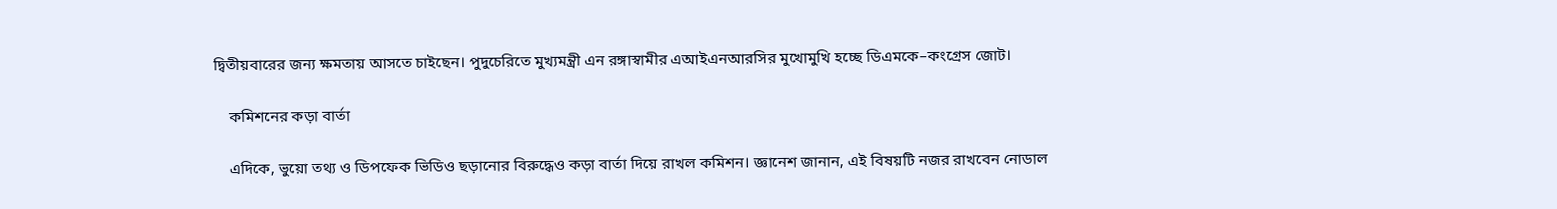দ্বিতীয়বারের জন্য ক্ষমতায় আসতে চাইছেন। পুদুচেরিতে মুখ্যমন্ত্রী এন রঙ্গাস্বামীর এআইএনআরসির মুখোমুখি হচ্ছে ডিএমকে–কংগ্রেস জোট।

    কমিশনের কড়া বার্তা

    এদিকে, ভুয়ো তথ্য ও ডিপফেক ভিডিও ছড়ানোর বিরুদ্ধেও কড়া বার্তা দিয়ে রাখল কমিশন। জ্ঞানেশ জানান, এই বিষয়টি নজর রাখবেন নোডাল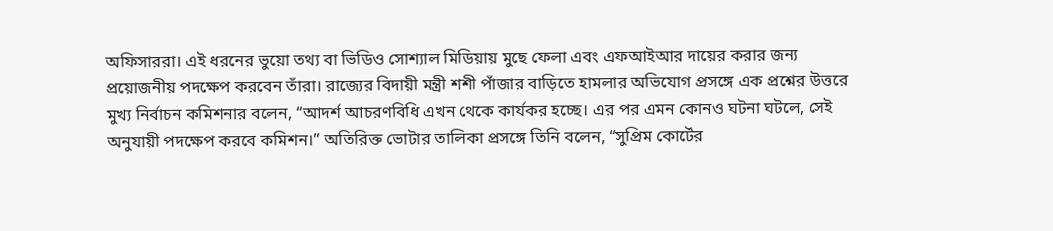অফিসাররা। এই ধরনের ভুয়ো তথ্য বা ভিডিও সোশ্যাল মিডিয়ায় মুছে ফেলা এবং এফআইআর দায়ের করার জন্য প্রয়োজনীয় পদক্ষেপ করবেন তাঁরা। রাজ্যের বিদায়ী মন্ত্রী শশী পাঁজার বাড়িতে হামলার অভিযোগ প্রসঙ্গে এক প্রশ্নের উত্তরে মুখ্য নির্বাচন কমিশনার বলেন, “আদর্শ আচরণবিধি এখন থেকে কার্যকর হচ্ছে। এর পর এমন কোনও ঘটনা ঘটলে, সেই অনুযায়ী পদক্ষেপ করবে কমিশন।” অতিরিক্ত ভোটার তালিকা প্রসঙ্গে তিনি বলেন, “সুপ্রিম কোর্টের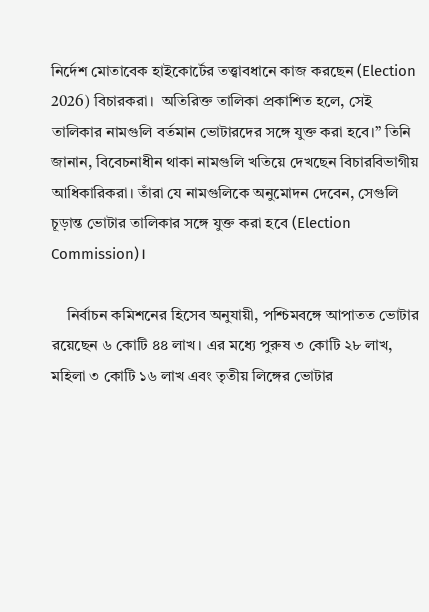নির্দেশ মোতাবেক হাইকোর্টের তত্ত্বাবধানে কাজ করছেন (Election 2026) বিচারকরা।  অতিরিক্ত তালিকা প্রকাশিত হলে, সেই তালিকার নামগুলি বর্তমান ভোটারদের সঙ্গে যুক্ত করা হবে।” তিনি জানান, বিবেচনাধীন থাকা নামগুলি খতিয়ে দেখছেন বিচারবিভাগীয় আধিকারিকরা। তাঁরা যে নামগুলিকে অনুমোদন দেবেন, সেগুলি চূড়ান্ত ভোটার তালিকার সঙ্গে যুক্ত করা হবে (Election Commission)।

    নির্বাচন কমিশনের হিসেব অনুযায়ী, পশ্চিমবঙ্গে আপাতত ভোটার রয়েছেন ৬ কোটি ৪৪ লাখ। এর মধ্যে পুরুষ ৩ কোটি ২৮ লাখ, মহিলা ৩ কোটি ১৬ লাখ এবং তৃতীয় লিঙ্গের ভোটার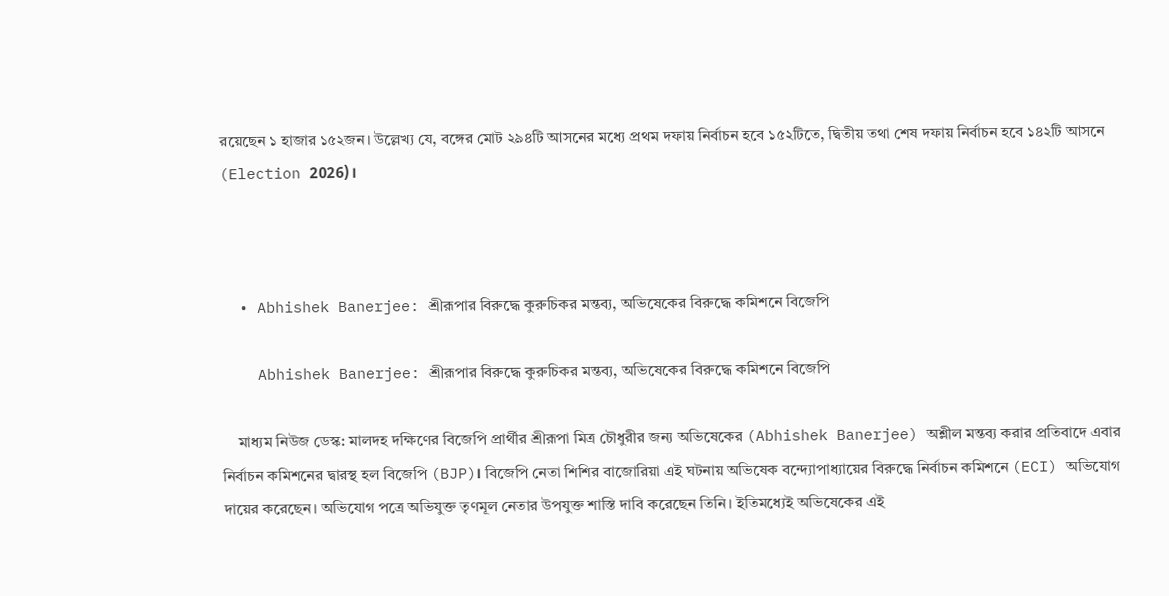রয়েছেন ১ হাজার ১৫২জন। উল্লেখ্য যে, বঙ্গের মোট ২৯৪টি আসনের মধ্যে প্রথম দফায় নির্বাচন হবে ১৫২টিতে, দ্বিতীয় তথা শেষ দফায় নির্বাচন হবে ১৪২টি আসনে (Election 2026)।



  • Abhishek Banerjee: শ্রীরূপার বিরুদ্ধে কুরুচিকর মন্তব্য, অভিষেকের বিরুদ্ধে কমিশনে বিজেপি

    Abhishek Banerjee: শ্রীরূপার বিরুদ্ধে কুরুচিকর মন্তব্য, অভিষেকের বিরুদ্ধে কমিশনে বিজেপি

    মাধ্যম নিউজ ডেস্ক: মালদহ দক্ষিণের বিজেপি প্রার্থীর শ্রীরূপা মিত্র চৌধুরীর জন্য অভিষেকের (Abhishek Banerjee) অশ্লীল মন্তব্য করার প্রতিবাদে এবার নির্বাচন কমিশনের দ্বারস্থ হল বিজেপি (BJP)। বিজেপি নেতা শিশির বাজোরিয়া এই ঘটনায় অভিষেক বন্দ্যোপাধ্যায়ের বিরুদ্ধে নির্বাচন কমিশনে (ECI) অভিযোগ দায়ের করেছেন। অভিযোগ পত্রে অভিযুক্ত তৃণমূল নেতার উপযুক্ত শাস্তি দাবি করেছেন তিনি। ইতিমধ্যেই অভিষেকের এই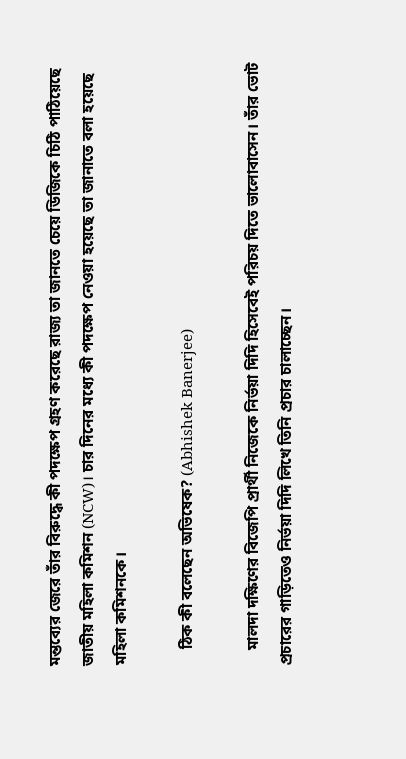মন্তব্যের জেরে তাঁর বিরুদ্ধে কী পদক্ষেপ গ্রহণ করেছে রাজ্য তা জানতে চেয়ে ডিজিকে চিঠি পাঠিয়েছে জাতীয় মহিলা কমিশন (NCW)। চার দিনের মধ্যে কী পদক্ষেপ নেওয়া হয়েছে তা জানাতে বলা হয়েছে মহিলা কমিশনকে।

    ঠিক কী বলেছেন অভিষেক? (Abhishek Banerjee)

    মালদা দক্ষিণের বিজেপি প্রার্থী নিজেকে নির্ভয়া দিদি হিসেবেই পরিচয় দিতে ভালোবাসেন। তাঁর ভোট প্রচারের গাড়িতেও নির্ভয়া দিদি লিখে তিনি প্রচার চালাচ্ছেন।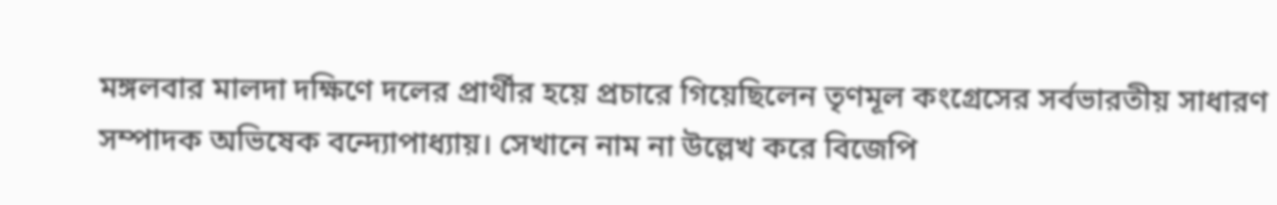মঙ্গলবার মালদা দক্ষিণে দলের প্রার্থীর হয়ে প্রচারে গিয়েছিলেন তৃণমূল কংগ্রেসের সর্বভারতীয় সাধারণ সম্পাদক অভিষেক বন্দ্যোপাধ্যায়। সেখানে নাম না উল্লেখ করে বিজেপি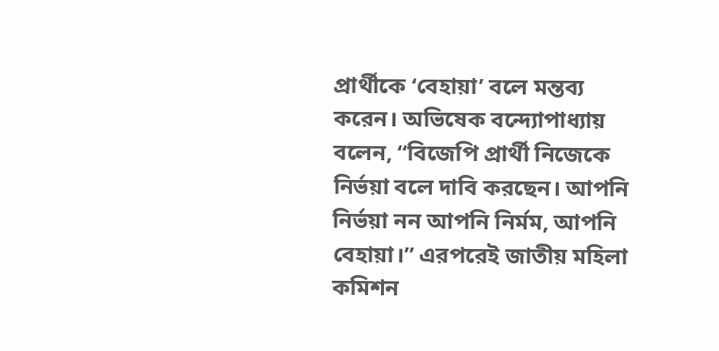প্রার্থীকে ‘বেহায়া’ বলে মন্তব্য করেন। অভিষেক বন্দ্যোপাধ্যায় বলেন, “বিজেপি প্রার্থী নিজেকে নির্ভয়া বলে দাবি করছেন। আপনি নির্ভয়া নন আপনি নির্মম, আপনি বেহায়া।” এরপরেই জাতীয় মহিলা কমিশন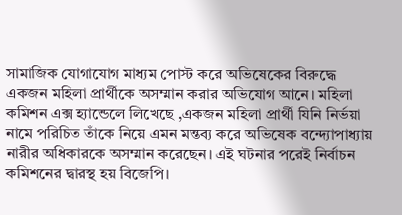সামাজিক যোগাযোগ মাধ্যম পোস্ট করে অভিষেকের বিরুদ্ধে একজন মহিলা প্রার্থীকে অসম্মান করার অভিযোগ আনে। মহিলা কমিশন এক্স হ্যান্ডেলে লিখেছে ,একজন মহিলা প্রার্থী যিনি নির্ভয়া নামে পরিচিত তাঁকে নিয়ে এমন মন্তব্য করে অভিষেক বন্দ্যোপাধ্যায় নারীর অধিকারকে অসম্মান করেছেন। এই ঘটনার পরেই নির্বাচন কমিশনের দ্বারস্থ হয় বিজেপি।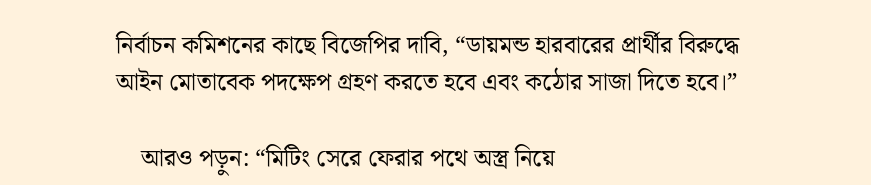নির্বাচন কমিশনের কাছে বিজেপির দাবি, “ডায়মন্ড হারবারের প্রার্থীর বিরুদ্ধে আইন মোতাবেক পদক্ষেপ গ্রহণ করতে হবে এবং কঠোর সাজা দিতে হবে।”

    আরও পড়ুন: “মিটিং সেরে ফেরার পথে অস্ত্র নিয়ে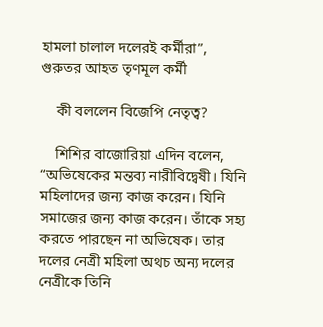হামলা চালাল দলেরই কর্মীরা”, গুরুতর আহত তৃণমূল কর্মী

    কী বললেন বিজেপি নেতৃত্ব?

    শিশির বাজোরিয়া এদিন বলেন, “অভিষেকের মন্তব্য নারীবিদ্বেষী। যিনি মহিলাদের জন্য কাজ করেন। যিনি সমাজের জন্য কাজ করেন। তাঁকে সহ্য করতে পারছেন না অভিষেক। তার দলের নেত্রী মহিলা অথচ অন্য দলের নেত্রীকে তিনি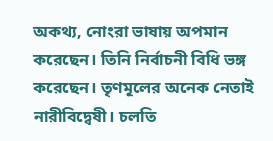অকথ্য, নোংরা ভাষায় অপমান করেছেন। তিনি নির্বাচনী বিধি ভঙ্গ করেছেন। তৃণমূলের অনেক নেতাই নারীবিদ্বেষী। চলতি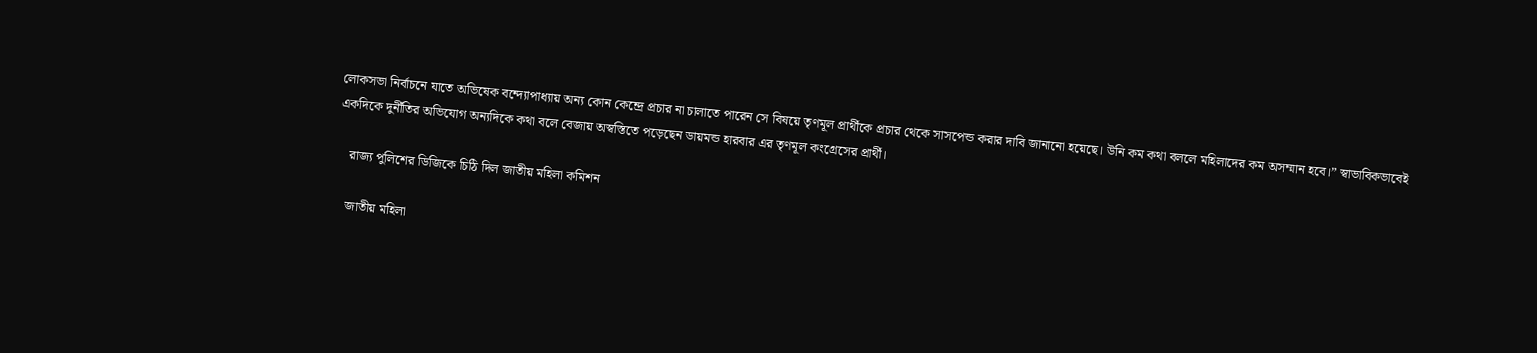লোকসভা নির্বাচনে যাতে অভিষেক বন্দ্যোপাধ্যায় অন্য কোন কেন্দ্রে প্রচার না চালাতে পারেন সে বিষয়ে তৃণমূল প্রার্থীকে প্রচার থেকে সাসপেন্ড করার দাবি জানানো হয়েছে। উনি কম কথা বললে মহিলাদের কম অসম্মান হবে।” স্বাভাবিকভাবেই একদিকে দুর্নীতির অভিযোগ অন্যদিকে কথা বলে বেজায় অস্বস্তিতে পড়েছেন ডায়মন্ড হারবার এর তৃণমূল কংগ্রেসের প্রার্থী।

    রাজ্য পুলিশের ডিজিকে চিঠি দিল জাতীয় মহিলা কমিশন

    জাতীয় মহিলা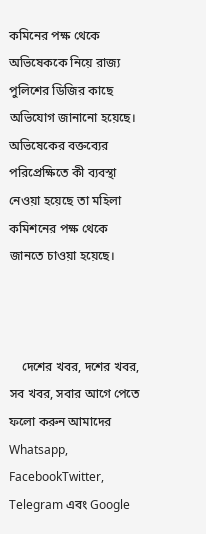কমিনের পক্ষ থেকে অভিষেককে নিয়ে রাজ্য পুলিশের ডিজির কাছে অভিযোগ জানানো হয়েছে। অভিষেকের বক্তব্যের পরিপ্রেক্ষিতে কী ব্যবস্থা নেওয়া হয়েছে তা মহিলা কমিশনের পক্ষ থেকে জানতে চাওয়া হয়েছে।



    দেশের খবর, দশের খবর, সব খবর, সবার আগে পেতে ফলো করুন আমাদের  Whatsapp, FacebookTwitter, Telegram এবং Google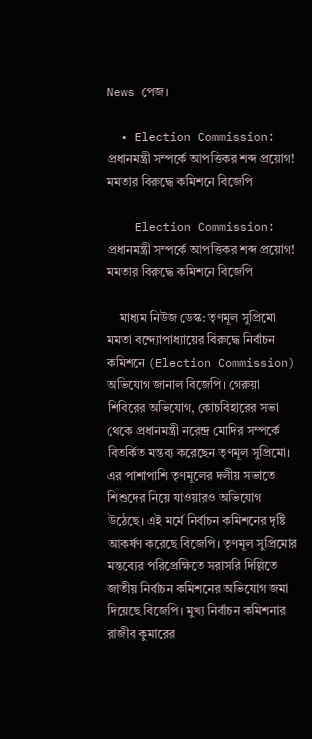News পেজ।

  • Election Commission: প্রধানমন্ত্রী সম্পর্কে আপত্তিকর শব্দ প্রয়োগ! মমতার বিরুদ্ধে কমিশনে বিজেপি

    Election Commission: প্রধানমন্ত্রী সম্পর্কে আপত্তিকর শব্দ প্রয়োগ! মমতার বিরুদ্ধে কমিশনে বিজেপি

    মাধ্যম নিউজ ডেস্ক: তৃণমূল সুপ্রিমো মমতা বন্দ্যোপাধ্যায়ের বিরুদ্ধে নির্বাচন কমিশনে (Election Commission) অভিযোগ জানাল বিজেপি। গেরুয়া শিবিরের অভিযোগ, কোচবিহারের সভা থেকে প্রধানমন্ত্রী নরেন্দ্র মোদির সম্পর্কে বিতর্কিত মন্তব্য করেছেন তৃণমূল সুপ্রিমো। এর পাশাপাশি তৃণমূলের দলীয় সভাতে শিশুদের নিয়ে যাওয়ারও অভিযোগ উঠেছে। এই মর্মে নির্বাচন কমিশনের দৃষ্টি আকর্ষণ করেছে বিজেপি। তৃণমূল সুপ্রিমোর মন্তব্যের পরিপ্রেক্ষিতে সরাসরি দিল্লিতে জাতীয় নির্বাচন কমিশনের অভিযোগ জমা দিয়েছে বিজেপি। মুখ্য নির্বাচন কমিশনার রাজীব কুমারের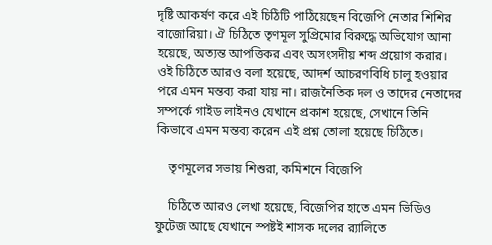দৃষ্টি আকর্ষণ করে এই চিঠিটি পাঠিয়েছেন বিজেপি নেতার শিশির বাজোরিয়া। ঐ চিঠিতে তৃণমূল সুপ্রিমোর বিরুদ্ধে অভিযোগ আনা হয়েছে, অত্যন্ত আপত্তিকর এবং অসংসদীয় শব্দ প্রয়োগ করার। ওই চিঠিতে আরও বলা হয়েছে, আদর্শ আচরণবিধি চালু হওয়ার পরে এমন মন্তব্য করা যায় না। রাজনৈতিক দল ও তাদের নেতাদের সম্পর্কে গাইড লাইনও যেখানে প্রকাশ হয়েছে, সেখানে তিনি কিভাবে এমন মন্তব্য করেন এই প্রশ্ন তোলা হয়েছে চিঠিতে।

    তৃণমূলের সভায় শিশুরা, কমিশনে বিজেপি

    চিঠিতে আরও লেখা হয়েছে, বিজেপির হাতে এমন ভিডিও ফুটেজ আছে যেখানে স্পষ্টই শাসক দলের ব়্যালিতে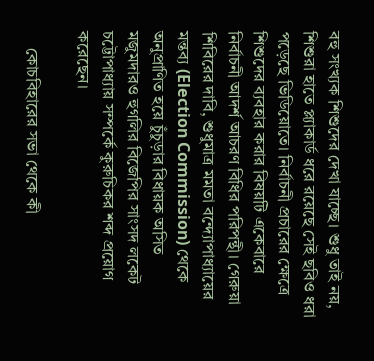বহু সংখ্যক শিশুদের দেখা যাচ্ছে। শুধু তাই নয়, শিশুরা হাতে প্ল্যাকার্ড ধরে রয়েছে সেই ছবিও ধরা পড়েছে ভিডিয়োতে। নির্বাচনী প্রচারের ক্ষেত্রে শিশুদের ব্যবহার করার বিষয়টি একেবারে নির্বাচনী আদর্শ আচরণ বিধির পরিপন্থী। গেরুয়া শিবিরের দাবি, শুধুমাত্র মমতা বন্দ্যোপাধ্যায়ের মন্তব্য (Election Commission) থেকে অনুপ্রাণিত হয়ে চুঁচুড়ার বিধায়ক অসিত মজুমদারও হুগলির বিজেপির সাংসদ লকেট চট্টোপাধ্যায় সম্পর্কে কুরুচিকর শব্দ প্রয়োগ করেছেন।

    কোচবিহারের সভা থেকে কী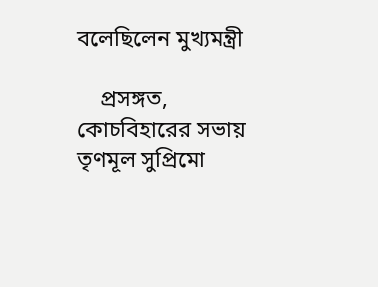বলেছিলেন মুখ্যমন্ত্রী

    প্রসঙ্গত, কোচবিহারের সভায় তৃণমূল সুপ্রিমো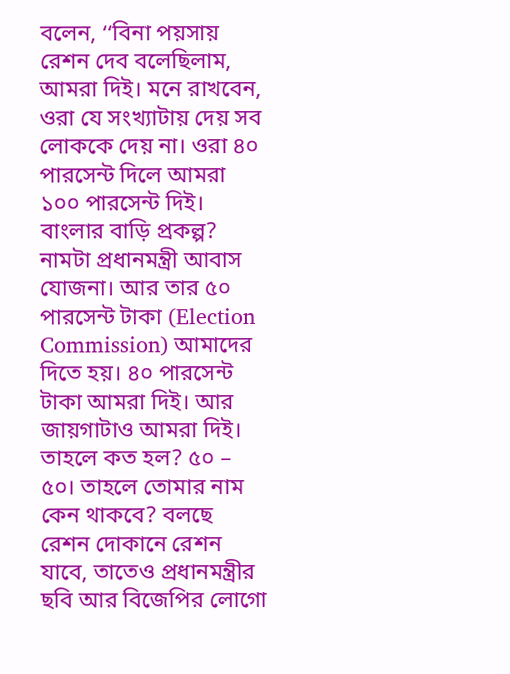বলেন, ‘‘বিনা পয়সায় রেশন দেব বলেছিলাম, আমরা দিই। মনে রাখবেন, ওরা যে সংখ্যাটায় দেয় সব লোককে দেয় না। ওরা ৪০ পারসেন্ট দিলে আমরা ১০০ পারসেন্ট দিই। বাংলার বাড়ি প্রকল্প? নামটা প্রধানমন্ত্রী আবাস যোজনা। আর তার ৫০ পারসেন্ট টাকা (Election Commission) আমাদের দিতে হয়। ৪০ পারসেন্ট টাকা আমরা দিই। আর জায়গাটাও আমরা দিই। তাহলে কত হল? ৫০ – ৫০। তাহলে তোমার নাম কেন থাকবে? বলছে রেশন দোকানে রেশন যাবে, তাতেও প্রধানমন্ত্রীর ছবি আর বিজেপির লোগো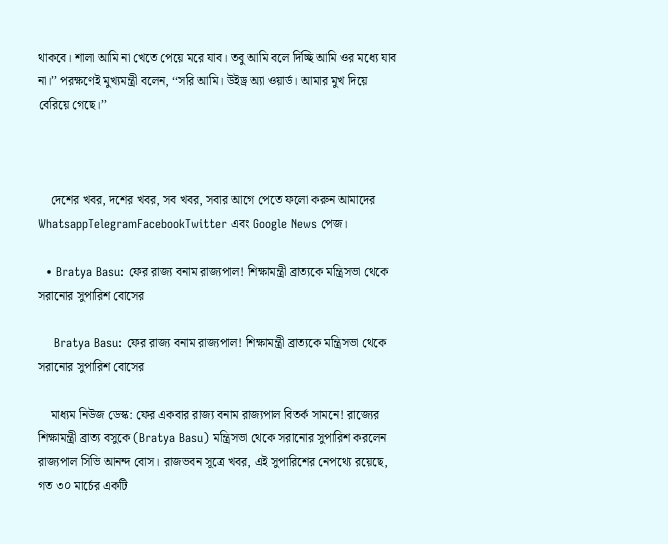থাকবে। শালা আমি না খেতে পেয়ে মরে যাব। তবু আমি বলে দিচ্ছি আমি ওর মধ্যে যাব না।’’ পরক্ষণেই মুখ্যমন্ত্রী বলেন, ‘‘সরি আমি। উইড্র অ্যা ওয়ার্ড। আমার মুখ দিয়ে বেরিয়ে গেছে।’’



    দেশের খবর, দশের খবর, সব খবর, সবার আগে পেতে ফলো করুন আমাদের WhatsappTelegramFacebookTwitter এবং Google News পেজ।

  • Bratya Basu: ফের রাজ্য বনাম রাজ্যপাল! শিক্ষামন্ত্রী ব্রাত্যকে মন্ত্রিসভা থেকে সরানোর সুপারিশ বোসের

    Bratya Basu: ফের রাজ্য বনাম রাজ্যপাল! শিক্ষামন্ত্রী ব্রাত্যকে মন্ত্রিসভা থেকে সরানোর সুপারিশ বোসের

    মাধ্যম নিউজ ডেস্ক: ফের একবার রাজ্য বনাম রাজ্যপাল বিতর্ক সামনে! রাজ্যের শিক্ষামন্ত্রী ব্রাত্য বসুকে (Bratya Basu) মন্ত্রিসভা থেকে সরানোর সুপারিশ করলেন রাজ্যপাল সিভি আনন্দ বোস। রাজভবন সূত্রে খবর, এই সুপারিশের নেপথ্যে রয়েছে, গত ৩০ মার্চের একটি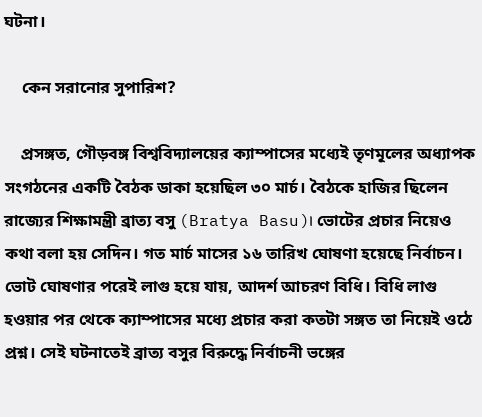ঘটনা।

    কেন সরানোর সুপারিশ?

    প্রসঙ্গত, গৌড়বঙ্গ বিশ্ববিদ্যালয়ের ক্যাম্পাসের মধ্যেই তৃণমূলের অধ্যাপক সংগঠনের একটি বৈঠক ডাকা হয়েছিল ৩০ মার্চ। বৈঠকে হাজির ছিলেন রাজ্যের শিক্ষামন্ত্রী ব্রাত্য বসু (Bratya Basu)। ভোটের প্রচার নিয়েও কথা বলা হয় সেদিন। গত মার্চ মাসের ১৬ তারিখ ঘোষণা হয়েছে নির্বাচন। ভোট ঘোষণার পরেই লাগু হয়ে যায়, আদর্শ আচরণ বিধি। বিধি লাগু হওয়ার পর থেকে ক্যাম্পাসের মধ্যে প্রচার করা কতটা সঙ্গত তা নিয়েই ওঠে প্রশ্ন। সেই ঘটনাতেই ব্রাত্য বসুর বিরুদ্ধে নির্বাচনী ভঙ্গের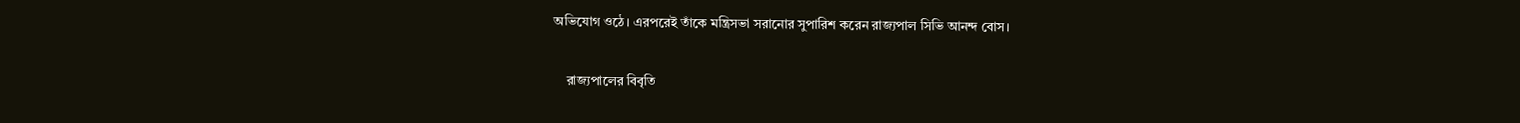অভিযোগ ওঠে। এরপরেই তাঁকে মন্ত্রিসভা সরানোর সুপারিশ করেন রাজ্যপাল সিভি আনন্দ বোস।

    রাজ্যপালের বিবৃতি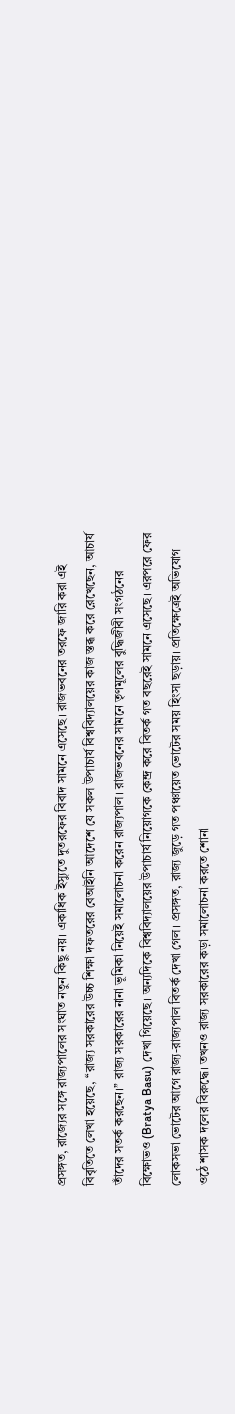প্রসঙ্গত, রাজ্যের সঙ্গে রাজ্যপালের সংঘাত নতুন কিছু নয়। একাধিক ইস্যুতে দুতরফের বিবাদ সামনে এসেছে। রাজভবনের তরফে জারি করা এই বিবৃতিতে লেখা হয়েছে, ‘‘রাজ্য সরকারের উচ্চ শিক্ষা দফতরের বেআইনি আদেশে যে সকল উপাচার্য বিশ্ববিদ্যালয়ের কাজ স্তব্ধ করে রেখেছেন, আচার্য তাঁদের সতর্ক করছেন।’’ রাজ্য সরকারের নানা ভূমিকা নিয়েই সমালোচনা করেন রাজ্যপাল। রাজভবনের সামনে তৃণমূলের বুদ্ধিজীবী সংগঠনের বিক্ষোভও (Bratya Basu) দেখা গিয়েছে। অন্যদিকে বিশ্ববিদ্যালয়ের উপাচার্য নিয়োগকে কেন্দ্র করে বিতর্ক গত বছরেই সামনে এসেছে। এরপরে ফের লোকসভা ভোটের আগে রাজ্য-রাজ্যপাল বিতর্ক দেখা গেল। প্রসঙ্গত, রাজ্য জুড়ে গত পঞ্চায়েত ভোটের সময় হিংসা ছড়ায়। প্রতিক্ষেত্রেই অভিযোগ ওঠে শাসক দলের বিরুদ্ধে। তখনও রাজ্য সরকারের কড়া সমালোচনা করতে শোনা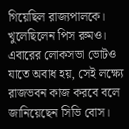গিয়েছিল রাজ্যপালকে। খুলেছিলেন পিস রুমও। এবারের লোকসভা ভোটও যাতে অবাধ হয়, সেই লক্ষ্যে রাজভবন কাজ করবে বলে জানিয়েছেন সিভি বোস।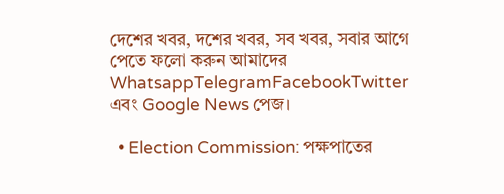দেশের খবর, দশের খবর, সব খবর, সবার আগে পেতে ফলো করুন আমাদের WhatsappTelegramFacebookTwitter এবং Google News পেজ।

  • Election Commission: পক্ষপাতের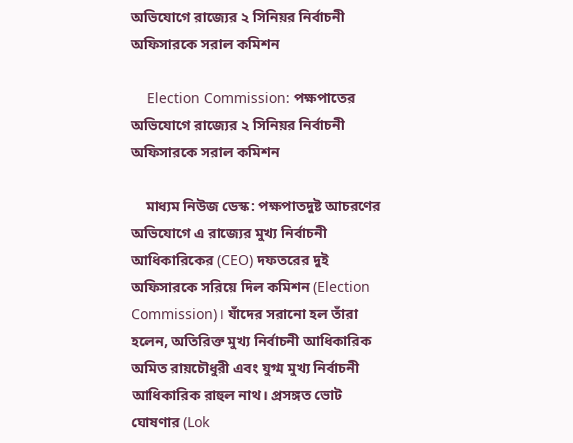অভিযোগে রাজ্যের ২ সিনিয়র নির্বাচনী অফিসারকে সরাল কমিশন

    Election Commission: পক্ষপাতের অভিযোগে রাজ্যের ২ সিনিয়র নির্বাচনী অফিসারকে সরাল কমিশন

    মাধ্যম নিউজ ডেস্ক: পক্ষপাতদুষ্ট আচরণের অভিযোগে এ রাজ্যের মুখ্য নির্বাচনী আধিকারিকের (CEO) দফতরের দুই অফিসারকে সরিয়ে দিল কমিশন (Election Commission)। যাঁদের সরানো হল তাঁরা হলেন, অতিরিক্ত মুখ্য নির্বাচনী আধিকারিক অমিত রায়চৌধুরী এবং যুগ্ম মুখ্য নির্বাচনী আধিকারিক রাহুল নাথ। প্রসঙ্গত ভোট ঘোষণার (Lok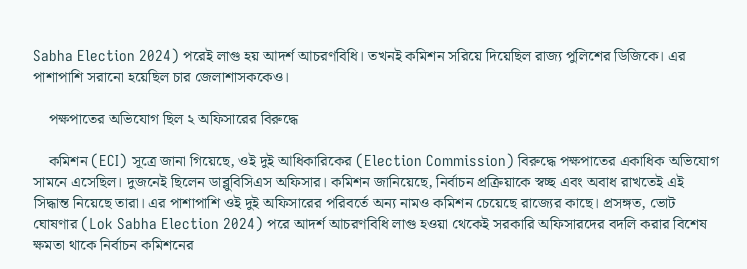Sabha Election 2024) পরেই লাগু হয় আদর্শ আচরণবিধি। তখনই কমিশন সরিয়ে দিয়েছিল রাজ্য পুলিশের ডিজিকে। এর পাশাপাশি সরানো হয়েছিল চার জেলাশাসককেও।

    পক্ষপাতের অভিযোগ ছিল ২ অফিসারের বিরুদ্ধে

    কমিশন (ECI) সূত্রে জানা গিয়েছে, ওই দুই আধিকারিকের (Election Commission) বিরুদ্ধে পক্ষপাতের একাধিক অভিযোগ সামনে এসেছিল। দুজনেই ছিলেন ডাব্লুবিসিএস অফিসার। কমিশন জানিয়েছে, নির্বাচন প্রক্রিয়াকে স্বচ্ছ এবং অবাধ রাখতেই এই সিদ্ধান্ত নিয়েছে তারা। এর পাশাপাশি ওই দুই অফিসারের পরিবর্তে অন্য নামও কমিশন চেয়েছে রাজ্যের কাছে। প্রসঙ্গত, ভোট ঘোষণার (Lok Sabha Election 2024) পরে আদর্শ আচরণবিধি লাগু হওয়া থেকেই সরকারি অফিসারদের বদলি করার বিশেষ ক্ষমতা থাকে নির্বাচন কমিশনের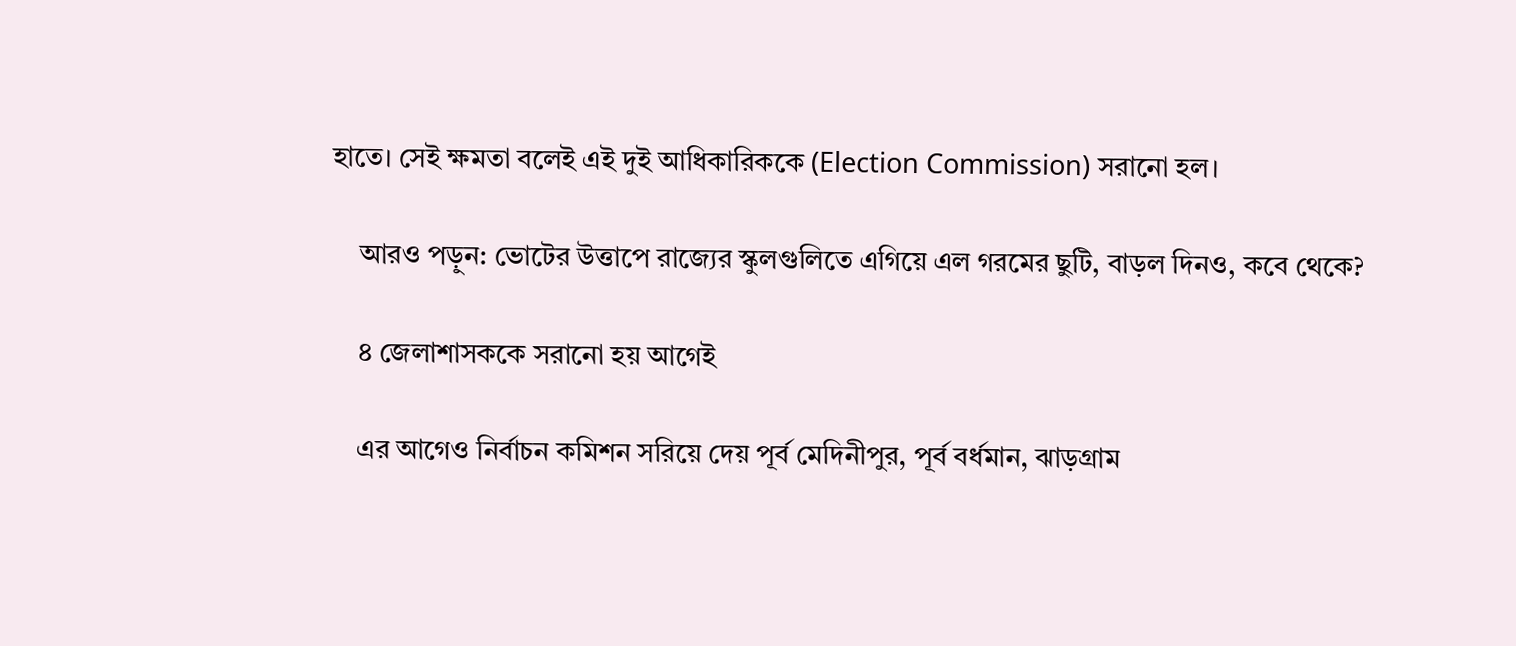হাতে। সেই ক্ষমতা বলেই এই দুই আধিকারিককে (Election Commission) সরানো হল।

    আরও পড়ুন: ভোটের উত্তাপে রাজ্যের স্কুলগুলিতে এগিয়ে এল গরমের ছুটি, বাড়ল দিনও, কবে থেকে?

    ৪ জেলাশাসককে সরানো হয় আগেই

    এর আগেও নির্বাচন কমিশন সরিয়ে দেয় পূর্ব মেদিনীপুর, পূর্ব বর্ধমান, ঝাড়গ্রাম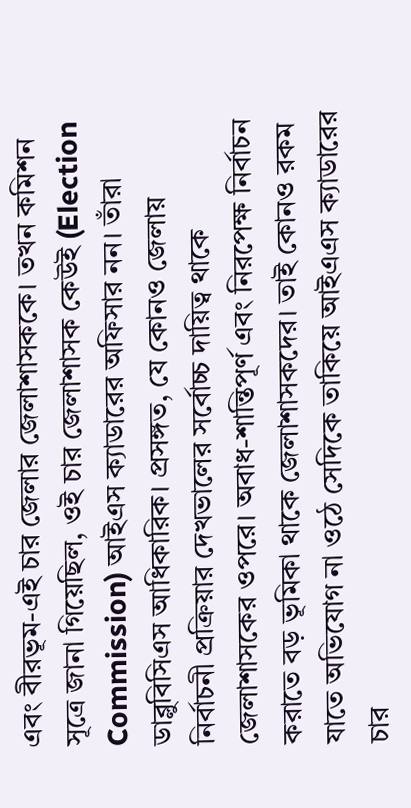এবং বীরভূম-এই চার জেলার জেলাশাসককে। তখন কমিশন সূত্রে জানা গিয়েছিল, ওই চার জেলাশাসক কেউই (Election Commission) আইএস ক্যাডারের অফিসার নন। তাঁরা ডাব্লুবিসিএস আধিকারিক। প্রসঙ্গত, যে কোনও জেলায় নির্বাচনী প্রক্রিয়ার দেখভালের সর্বোচ্চ দায়িত্ব থাকে জেলাশাসকের ওপরে। অবাধ-শান্তিপূর্ণ এবং নিরপেক্ষ নির্বাচন করাতে বড় ভূমিকা থাকে জেলাশাসকদের। তাই কোনও রকম যাতে অভিযোগ না ওঠে সেদিকে তাকিয়ে আইএএস ক্যাডারের চার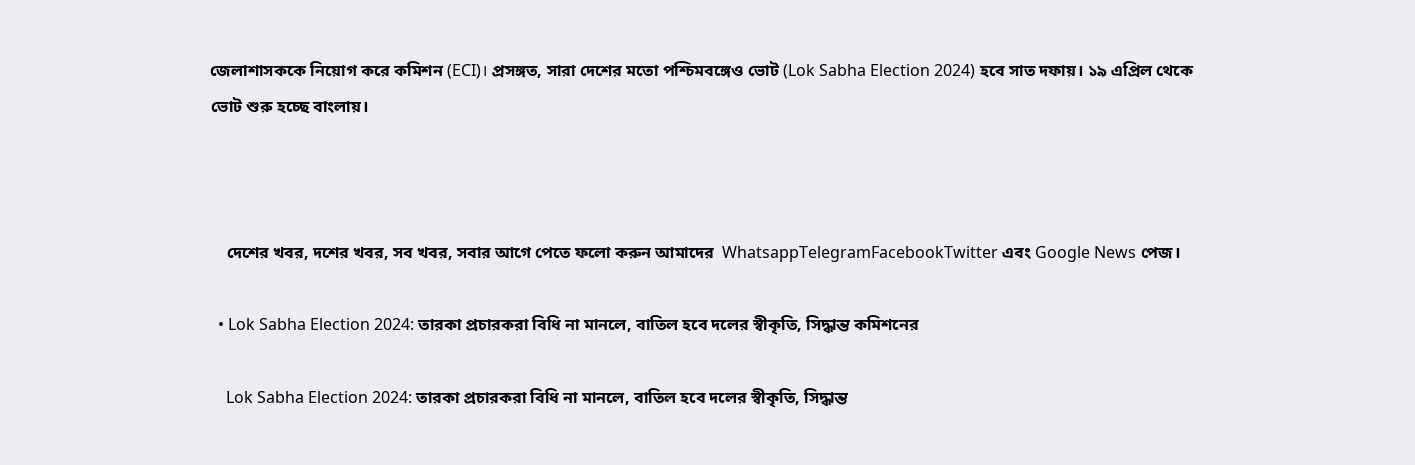জেলাশাসককে নিয়োগ করে কমিশন (ECI)। প্রসঙ্গত, সারা দেশের মতো পশ্চিমবঙ্গেও ভোট (Lok Sabha Election 2024) হবে সাত দফায়। ১৯ এপ্রিল থেকে ভোট শুরু হচ্ছে বাংলায়।



    দেশের খবর, দশের খবর, সব খবর, সবার আগে পেতে ফলো করুন আমাদের  WhatsappTelegramFacebookTwitter এবং Google News পেজ।

  • Lok Sabha Election 2024: তারকা প্রচারকরা বিধি না মানলে, বাতিল হবে দলের স্বীকৃতি, সিদ্ধান্ত কমিশনের

    Lok Sabha Election 2024: তারকা প্রচারকরা বিধি না মানলে, বাতিল হবে দলের স্বীকৃতি, সিদ্ধান্ত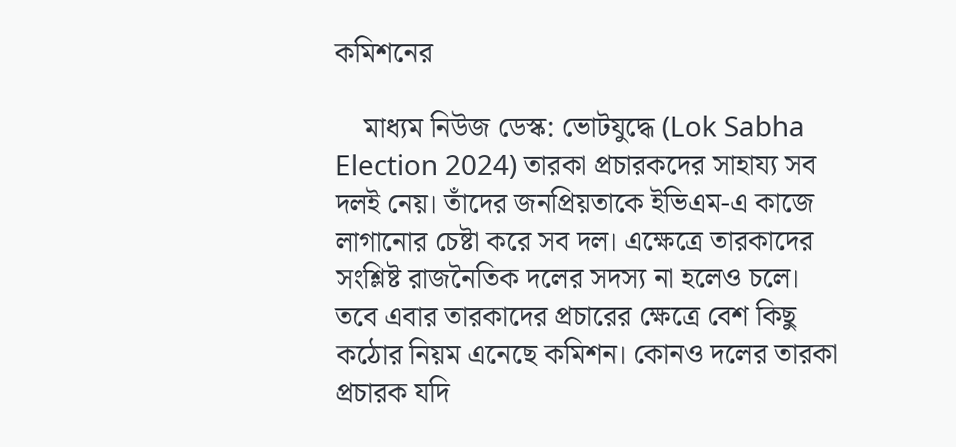কমিশনের

    মাধ্যম নিউজ ডেস্ক: ভোটযুদ্ধে (Lok Sabha Election 2024) তারকা প্রচারকদের সাহায্য সব দলই নেয়। তাঁদের জনপ্রিয়তাকে ইভিএম-এ কাজে লাগানোর চেষ্টা করে সব দল। এক্ষেত্রে তারকাদের সংশ্লিষ্ট রাজনৈতিক দলের সদস্য না হলেও চলে। তবে এবার তারকাদের প্রচারের ক্ষেত্রে বেশ কিছু কঠোর নিয়ম এনেছে কমিশন। কোনও দলের তারকা প্রচারক যদি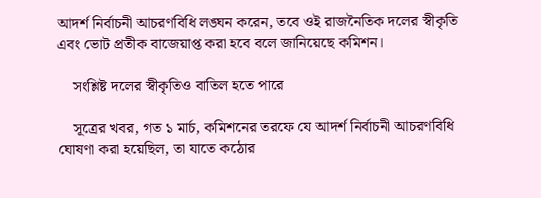আদর্শ নির্বাচনী আচরণবিধি লঙ্ঘন করেন, তবে ওই রাজনৈতিক দলের স্বীকৃতি এবং ভোট প্রতীক বাজেয়াপ্ত করা হবে বলে জানিয়েছে কমিশন।

    সংশ্লিষ্ট দলের স্বীকৃতিও বাতিল হতে পারে

    সূত্রের খবর, গত ১ মার্চ, কমিশনের তরফে যে আদর্শ নির্বাচনী আচরণবিধি ঘোষণা করা হয়েছিল, তা যাতে কঠোর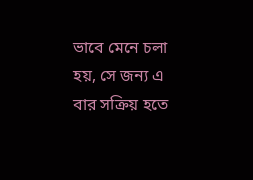ভাবে মেনে চলা হয়, সে জন্য এ বার সক্রিয় হতে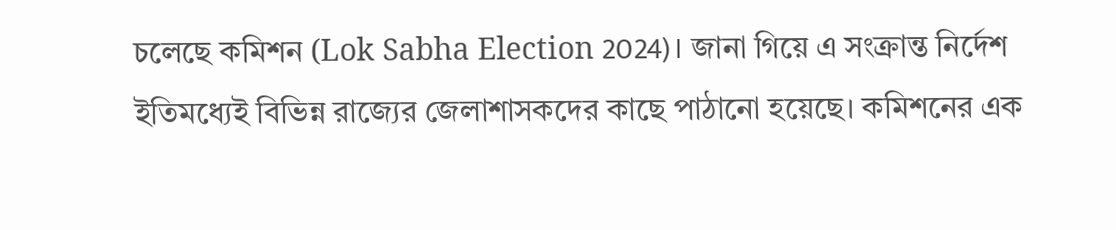চলেছে কমিশন (Lok Sabha Election 2024)। জানা গিয়ে এ সংক্রান্ত নির্দেশ ইতিমধ্যেই বিভিন্ন রাজ্যের জেলাশাসকদের কাছে পাঠানো হয়েছে। কমিশনের এক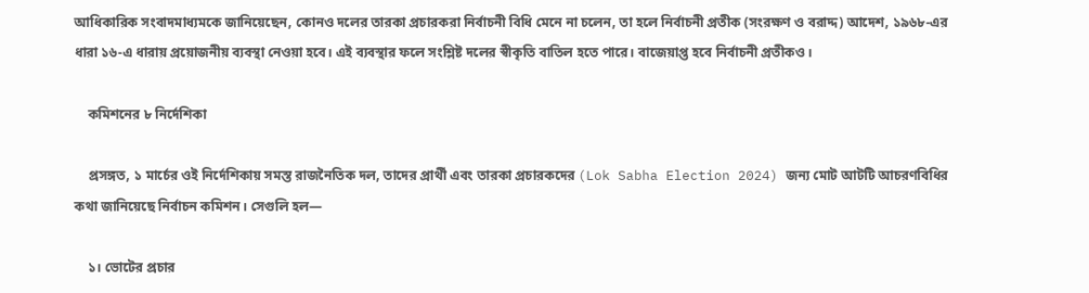আধিকারিক সংবাদমাধ্যমকে জানিয়েছেন, কোনও দলের তারকা প্রচারকরা নির্বাচনী বিধি মেনে না চলেন, তা হলে নির্বাচনী প্রতীক (সংরক্ষণ ও বরাদ্দ) আদেশ, ১৯৬৮-এর ধারা ১৬-এ ধারায় প্রয়োজনীয় ব্যবস্থা নেওয়া হবে। এই ব্যবস্থার ফলে সংশ্লিষ্ট দলের স্বীকৃতি বাতিল হতে পারে। বাজেয়াপ্ত হবে নির্বাচনী প্রতীকও।

    কমিশনের ৮ নির্দেশিকা

    প্রসঙ্গত, ১ মার্চের ওই নির্দেশিকায় সমস্ত রাজনৈতিক দল, তাদের প্রার্থী এবং তারকা প্রচারকদের (Lok Sabha Election 2024) জন্য মোট আটটি আচরণবিধির কথা জানিয়েছে নির্বাচন কমিশন। সেগুলি হল—

    ১। ভোটের প্রচার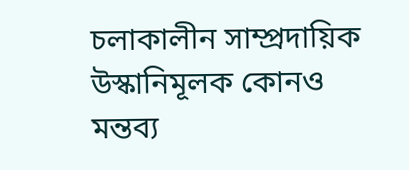চলাকালীন সাম্প্রদায়িক উস্কানিমূলক কোনও মন্তব্য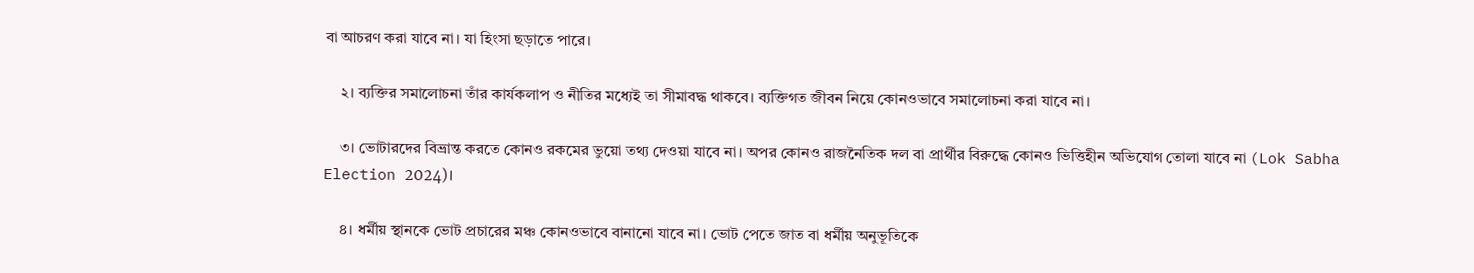বা আচরণ করা যাবে না। যা হিংসা ছড়াতে পারে।

    ২। ব্যক্তির সমালোচনা তাঁর কার্যকলাপ ও নীতির মধ্যেই তা সীমাবদ্ধ থাকবে। ব্যক্তিগত জীবন নিয়ে কোনওভাবে সমালোচনা করা যাবে না।

    ৩। ভোটারদের বিভ্রান্ত করতে কোনও রকমের ভুয়ো তথ্য দেওয়া যাবে না। অপর কোনও রাজনৈতিক দল বা প্রার্থীর বিরুদ্ধে কোনও ভিত্তিহীন অভিযোগ তোলা যাবে না (Lok Sabha Election 2024)।

    ৪। ধর্মীয় স্থানকে ভোট প্রচারের মঞ্চ কোনওভাবে বানানো যাবে না। ভোট পেতে জাত বা ধর্মীয় অনুভূতিকে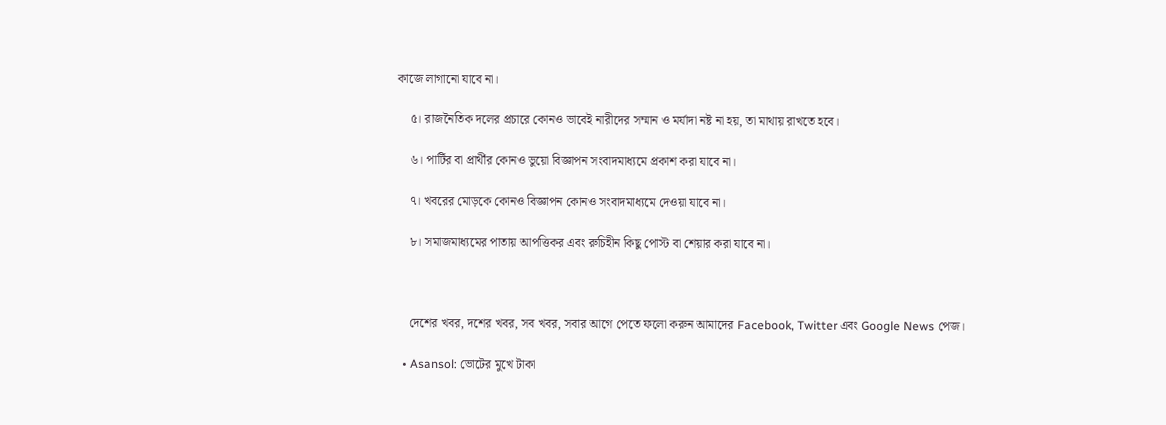কাজে লাগানো যাবে না।

    ৫। রাজনৈতিক দলের প্রচারে কোনও ভাবেই নারীদের সম্মান ও মর্যাদা নষ্ট না হয়, তা মাথায় রাখতে হবে।

    ৬। পার্টির বা প্রার্থীর কোনও ভুয়ো বিজ্ঞাপন সংবাদমাধ্যমে প্রকাশ করা যাবে না।

    ৭। খবরের মোড়কে কোনও বিজ্ঞাপন কোনও সংবাদমাধ্যমে দেওয়া যাবে না।

    ৮। সমাজমাধ্যমের পাতায় আপত্তিকর এবং রুচিহীন কিছু পোস্ট বা শেয়ার করা যাবে না।



    দেশের খবর, দশের খবর, সব খবর, সবার আগে পেতে ফলো করুন আমাদের Facebook, Twitter এবং Google News পেজ।

  • Asansol: ভোটের মুখে টাকা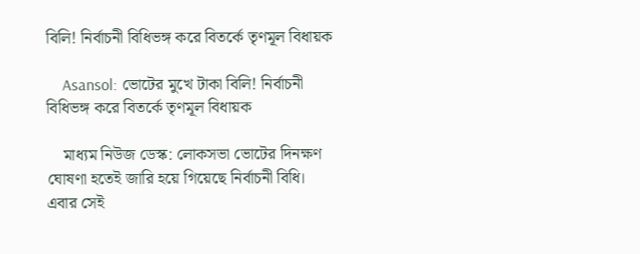বিলি! নির্বাচনী বিধিভঙ্গ করে বিতর্কে তৃণমূল বিধায়ক

    Asansol: ভোটের মুখে টাকা বিলি! নির্বাচনী বিধিভঙ্গ করে বিতর্কে তৃণমূল বিধায়ক

    মাধ্যম নিউজ ডেস্ক: লোকসভা ভোটের দিনক্ষণ ঘোষণা হতেই জারি হয়ে গিয়েছে নির্বাচনী বিধি। এবার সেই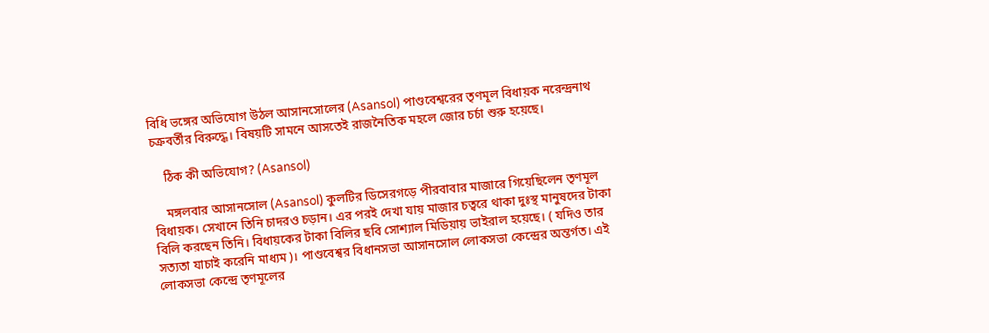বিধি ভঙ্গের অভিযোগ উঠল আসানসোলের (Asansol) পাণ্ডবেশ্বরের তৃণমূল বিধায়ক নরেন্দ্রনাথ চক্রবর্তীর বিরুদ্ধে। বিষয়টি সামনে আসতেই রাজনৈতিক মহলে জোর চর্চা শুরু হয়েছে।

    ঠিক কী অভিযোগ? (Asansol)

    মঙ্গলবার আসানসোল (Asansol) কুলটির ডিসেরগড়ে পীরবাবার মাজারে গিয়েছিলেন তৃণমূল বিধায়ক। সেখানে তিনি চাদরও চড়ান। এর পরই দেখা যায় মাজার চত্বরে থাকা দুঃস্থ মানুষদের টাকা বিলি করছেন তিনি। বিধায়কের টাকা বিলির ছবি সোশ্যাল মিডিয়ায় ভাইরাল হয়েছে। ( যদিও তার সত্যতা যাচাই করেনি মাধ্যম)। পাণ্ডবেশ্বর বিধানসভা আসানসোল লোকসভা কেন্দ্রের অন্তর্গত। এই লোকসভা কেন্দ্রে তৃণমূলের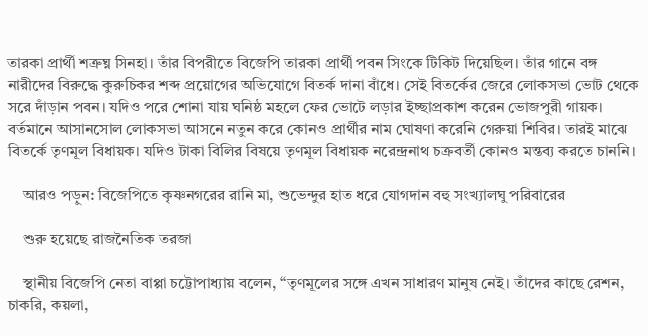তারকা প্রার্থী শত্রুঘ্ন সিনহা। তাঁর বিপরীতে বিজেপি তারকা প্রার্থী পবন সিংকে টিকিট দিয়েছিল। তাঁর গানে বঙ্গ নারীদের বিরুদ্ধে কুরুচিকর শব্দ প্রয়োগের অভিযোগে বিতর্ক দানা বাঁধে। সেই বিতর্কের জেরে লোকসভা ভোট থেকে সরে দাঁড়ান পবন। যদিও পরে শোনা যায় ঘনিষ্ঠ মহলে ফের ভোটে লড়ার ইচ্ছাপ্রকাশ করেন ভোজপুরী গায়ক। বর্তমানে আসানসোল লোকসভা আসনে নতুন করে কোনও প্রার্থীর নাম ঘোষণা করেনি গেরুয়া শিবির। তারই মাঝে বিতর্কে তৃণমূল বিধায়ক। যদিও টাকা বিলির বিষয়ে তৃণমূল বিধায়ক নরেন্দ্রনাথ চক্রবর্তী কোনও মন্তব্য করতে চাননি।

    আরও পড়ুন: বিজেপিতে কৃষ্ণনগরের রানি মা, শুভেন্দুর হাত ধরে যোগদান বহু সংখ্যালঘু পরিবারের

    শুরু হয়েছে রাজনৈতিক তরজা

    স্থানীয় বিজেপি নেতা বাপ্পা চট্টোপাধ্যায় বলেন, “তৃণমূলের সঙ্গে এখন সাধারণ মানুষ নেই। তাঁদের কাছে রেশন, চাকরি, কয়লা,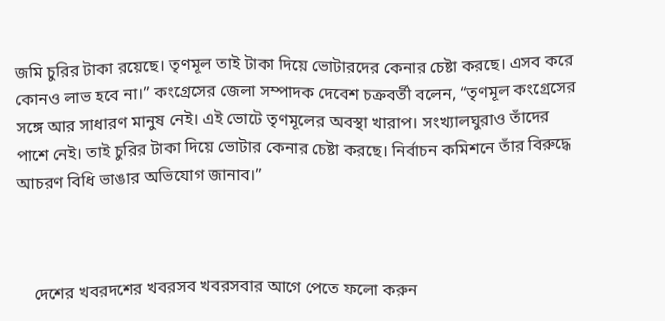জমি চুরির টাকা রয়েছে। তৃণমূল তাই টাকা দিয়ে ভোটারদের কেনার চেষ্টা করছে। এসব করে কোনও লাভ হবে না।” কংগ্রেসের জেলা সম্পাদক দেবেশ চক্রবর্তী বলেন, “তৃণমূল কংগ্রেসের সঙ্গে আর সাধারণ মানুষ নেই। এই ভোটে তৃণমূলের অবস্থা খারাপ। সংখ্যালঘুরাও তাঁদের পাশে নেই। তাই চুরির টাকা দিয়ে ভোটার কেনার চেষ্টা করছে। নির্বাচন কমিশনে তাঁর বিরুদ্ধে আচরণ বিধি ভাঙার অভিযোগ জানাব।”



    দেশের খবরদশের খবরসব খবরসবার আগে পেতে ফলো করুন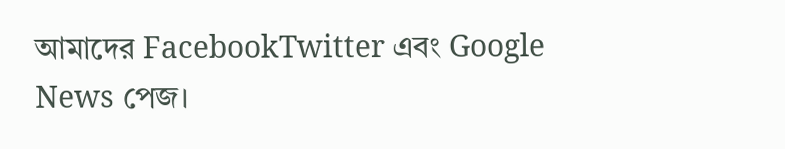আমাদের FacebookTwitter এবং Google News পেজ।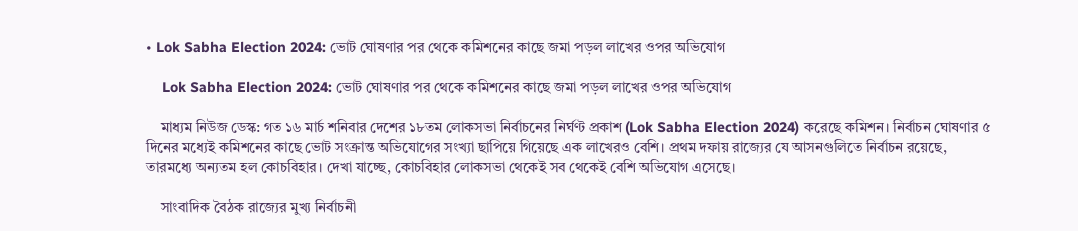• Lok Sabha Election 2024: ভোট ঘোষণার পর থেকে কমিশনের কাছে জমা পড়ল লাখের ওপর অভিযোগ

    Lok Sabha Election 2024: ভোট ঘোষণার পর থেকে কমিশনের কাছে জমা পড়ল লাখের ওপর অভিযোগ

    মাধ্যম নিউজ ডেস্ক: গত ১৬ মার্চ শনিবার দেশের ১৮তম লোকসভা নির্বাচনের নির্ঘণ্ট প্রকাশ (Lok Sabha Election 2024) করেছে কমিশন। নির্বাচন ঘোষণার ৫ দিনের মধ্যেই কমিশনের কাছে ভোট সংক্রান্ত অভিযোগের সংখ্যা ছাপিয়ে গিয়েছে এক লাখেরও বেশি। প্রথম দফায় রাজ্যের যে আসনগুলিতে নির্বাচন রয়েছে, তারমধ্যে অন্যতম হল কোচবিহার। দেখা যাচ্ছে, কোচবিহার লোকসভা থেকেই সব থেকেই বেশি অভিযোগ এসেছে।

    সাংবাদিক বৈঠক রাজ্যের মুখ্য নির্বাচনী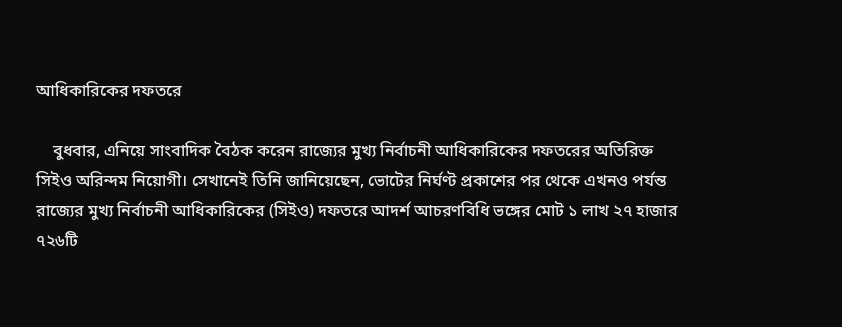আধিকারিকের দফতরে

    বুধবার, এনিয়ে সাংবাদিক বৈঠক করেন রাজ্যের মুখ্য নির্বাচনী আধিকারিকের দফতরের অতিরিক্ত সিইও অরিন্দম নিয়োগী। সেখানেই তিনি জানিয়েছেন, ভোটের নির্ঘণ্ট প্রকাশের পর থেকে এখনও পর্যন্ত রাজ্যের মুখ্য নির্বাচনী আধিকারিকের (সিইও) দফতরে আদর্শ আচরণবিধি ভঙ্গের মোট ১ লাখ ২৭ হাজার ৭২৬টি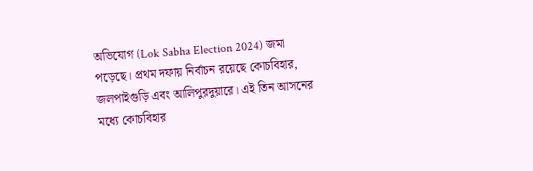অভিযোগ (Lok Sabha Election 2024) জমা পড়েছে। প্রথম দফায় নির্বাচন রয়েছে কোচবিহার, জলপাইগুড়ি এবং আলিপুরদুয়ারে। এই তিন আসনের মধ্যে কোচবিহার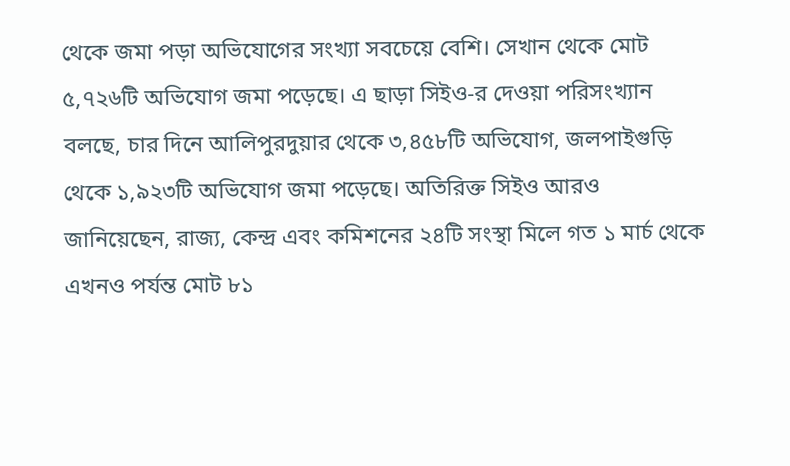থেকে জমা পড়া অভিযোগের সংখ্যা সবচেয়ে বেশি। সেখান থেকে মোট ৫,৭২৬টি অভিযোগ জমা পড়েছে। এ ছাড়া সিইও-র দেওয়া পরিসংখ্যান বলছে, চার দিনে আলিপুরদুয়ার থেকে ৩,৪৫৮টি অভিযোগ, জলপাইগুড়ি থেকে ১,৯২৩টি অভিযোগ জমা পড়েছে। অতিরিক্ত সিইও আরও জানিয়েছেন, রাজ্য, কেন্দ্র এবং কমিশনের ২৪টি সংস্থা মিলে গত ১ মার্চ থেকে এখনও পর্যন্ত মোট ৮১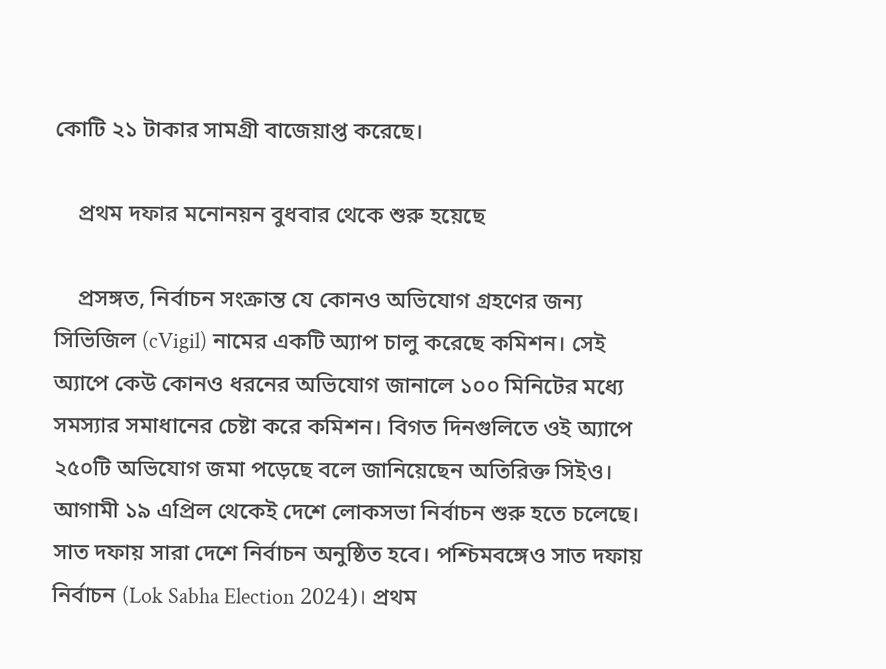কোটি ২১ টাকার সামগ্রী বাজেয়াপ্ত করেছে।

    প্রথম দফার মনোনয়ন বুধবার থেকে শুরু হয়েছে

    প্রসঙ্গত, নির্বাচন সংক্রান্ত যে কোনও অভিযোগ গ্রহণের জন্য সিভিজিল (cVigil) নামের একটি অ্যাপ চালু করেছে কমিশন। সেই অ্যাপে কেউ কোনও ধরনের অভিযোগ জানালে ১০০ মিনিটের মধ্যে সমস্যার সমাধানের চেষ্টা করে কমিশন। বিগত দিনগুলিতে ওই অ্যাপে ২৫০টি অভিযোগ জমা পড়েছে বলে জানিয়েছেন অতিরিক্ত সিইও। আগামী ১৯ এপ্রিল থেকেই দেশে লোকসভা নির্বাচন শুরু হতে চলেছে। সাত দফায় সারা দেশে নির্বাচন অনুষ্ঠিত হবে। পশ্চিমবঙ্গেও সাত দফায় নির্বাচন (Lok Sabha Election 2024)। প্রথম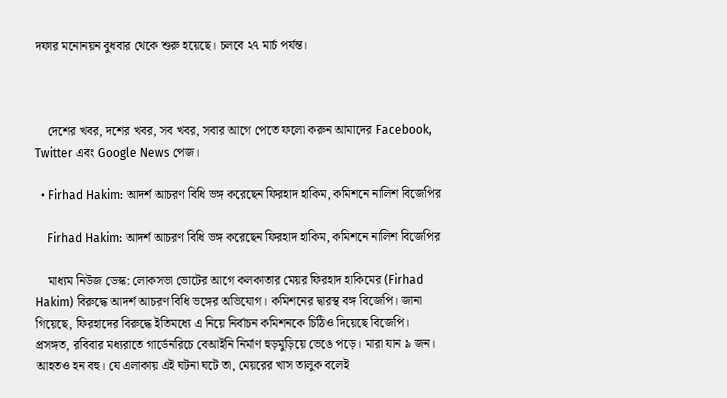দফার মনোনয়ন বুধবার থেকে শুরু হয়েছে। চলবে ২৭ মার্চ পর্যন্ত।



    দেশের খবর, দশের খবর, সব খবর, সবার আগে পেতে ফলো করুন আমাদের Facebook, Twitter এবং Google News পেজ।

  • Firhad Hakim: আদর্শ আচরণ বিধি ভঙ্গ করেছেন ফিরহাদ হাকিম, কমিশনে নালিশ বিজেপির

    Firhad Hakim: আদর্শ আচরণ বিধি ভঙ্গ করেছেন ফিরহাদ হাকিম, কমিশনে নালিশ বিজেপির

    মাধ্যম নিউজ ডেস্ক: লোকসভা ভোটের আগে কলকাতার মেয়র ফিরহাদ হাকিমের (Firhad Hakim) বিরুদ্ধে আদর্শ আচরণ বিধি ভঙ্গের অভিযোগ। কমিশনের দ্বারস্থ বঙ্গ বিজেপি। জানা গিয়েছে, ফিরহাদের বিরুদ্ধে ইতিমধ্যে এ নিয়ে নির্বাচন কমিশনকে চিঠিও দিয়েছে বিজেপি। প্রসঙ্গত, রবিবার মধ্যরাতে গার্ডেনরিচে বেআইনি নির্মাণ হুড়মুড়িয়ে ভেঙে পড়ে। মারা যান ৯ জন। আহতও হন বহু। যে এলাকায় এই ঘটনা ঘটে তা, মেয়রের খাস তালুক বলেই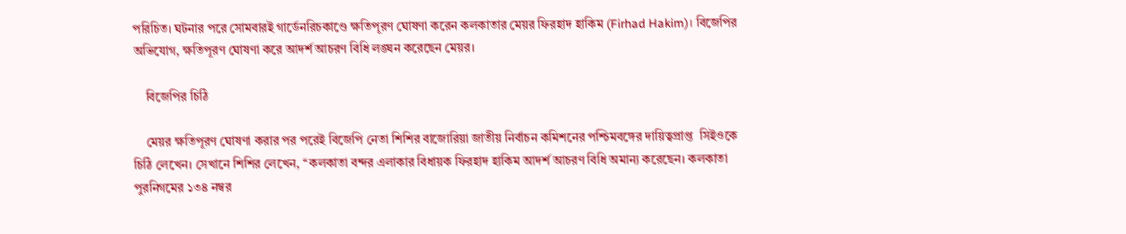পরিচিত। ঘটনার পরে সোমবারই গার্ডেনরিচকাণ্ডে ক্ষতিপূরণ ঘোষণা করেন কলকাতার মেয়র ফিরহাদ হাকিম (Firhad Hakim)। বিজেপির অভিযোগ, ক্ষতিপূরণ ঘোষণা করে আদর্শ আচরণ বিধি লঙ্ঘন করেছেন মেয়র।

    বিজেপির চিঠি

    মেয়র ক্ষতিপূরণ ঘোষণা করার পর পরেই বিজেপি নেতা শিশির বাজোরিয়া জাতীয় নির্বাচন কমিশনের পশ্চিমবঙ্গের দায়িত্বপ্রাপ্ত  সিইওকে চিঠি লেখেন। সেখানে শিশির লেখেন, ‘‘কলকাতা বন্দর এলাকার বিধায়ক ফিরহাদ হাকিম আদর্শ আচরণ বিধি অমান্য করেছেন। কলকাতা পুরনিগমের ১৩৪ নম্বর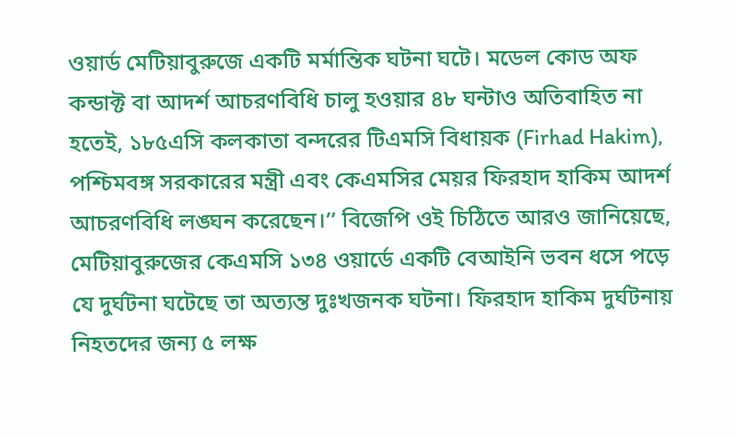ওয়ার্ড মেটিয়াবুরুজে একটি মর্মান্তিক ঘটনা ঘটে। মডেল কোড অফ কন্ডাক্ট বা আদর্শ আচরণবিধি চালু হওয়ার ৪৮ ঘন্টাও অতিবাহিত না হতেই, ১৮৫এসি কলকাতা বন্দরের টিএমসি বিধায়ক (Firhad Hakim), পশ্চিমবঙ্গ সরকারের মন্ত্রী এবং কেএমসির মেয়র ফিরহাদ হাকিম আদর্শ আচরণবিধি লঙ্ঘন করেছেন।’’ বিজেপি ওই চিঠিতে আরও জানিয়েছে, মেটিয়াবুরুজের কেএমসি ১৩৪ ওয়ার্ডে একটি বেআইনি ভবন ধসে পড়ে যে দুর্ঘটনা ঘটেছে তা অত্যন্ত দুঃখজনক ঘটনা। ফিরহাদ হাকিম দুর্ঘটনায় নিহতদের জন্য ৫ লক্ষ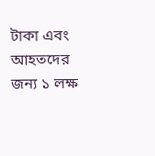টাকা এবং আহতদের জন্য ১ লক্ষ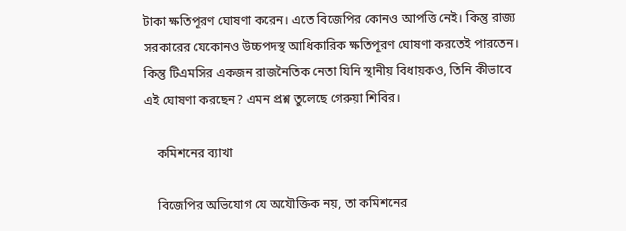টাকা ক্ষতিপূরণ ঘোষণা করেন। এতে বিজেপির কোনও আপত্তি নেই। কিন্তু রাজ্য সরকারের যেকোনও উচ্চপদস্থ আধিকারিক ক্ষতিপূরণ ঘোষণা করতেই পারতেন। কিন্তু টিএমসির একজন রাজনৈতিক নেতা যিনি স্থানীয় বিধায়কও, তিনি কীভাবে এই ঘোষণা করছেন? এমন প্রশ্ন তুলেছে গেরুয়া শিবির।

    কমিশনের ব্যাখা

    বিজেপির অভিযোগ যে অযৌক্তিক নয়, তা কমিশনের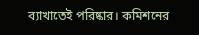ব্যাখাতেই পরিষ্কার। কমিশনের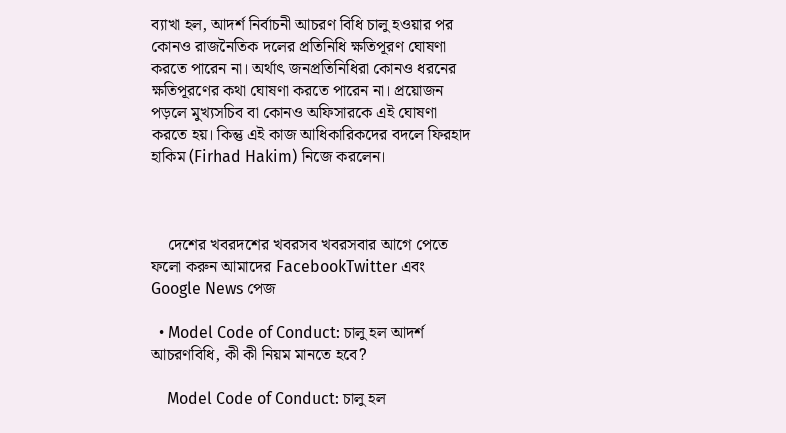ব্যাখা হল, আদর্শ নির্বাচনী আচরণ বিধি চালু হওয়ার পর কোনও রাজনৈতিক দলের প্রতিনিধি ক্ষতিপূরণ ঘোষণা করতে পারেন না। অর্থাৎ জনপ্রতিনিধিরা কোনও ধরনের ক্ষতিপূরণের কথা ঘোষণা করতে পারেন না। প্রয়োজন পড়লে মুখ্যসচিব বা কোনও অফিসারকে এই ঘোষণা করতে হয়। কিন্তু এই কাজ আধিকারিকদের বদলে ফিরহাদ হাকিম (Firhad Hakim) নিজে করলেন।



    দেশের খবরদশের খবরসব খবরসবার আগে পেতে ফলো করুন আমাদের FacebookTwitter এবং Google News পেজ

  • Model Code of Conduct: চালু হল আদর্শ আচরণবিধি, কী কী নিয়ম মানতে হবে?

    Model Code of Conduct: চালু হল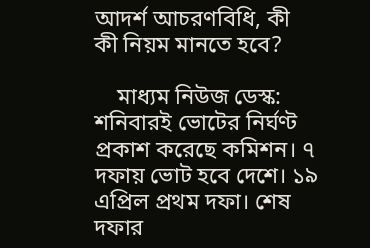আদর্শ আচরণবিধি, কী কী নিয়ম মানতে হবে?

    মাধ্যম নিউজ ডেস্ক: শনিবারই ভোটের নির্ঘণ্ট প্রকাশ করেছে কমিশন। ৭ দফায় ভোট হবে দেশে। ১৯ এপ্রিল প্রথম দফা। শেষ দফার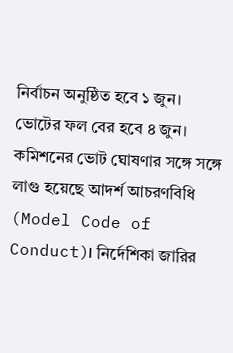নির্বাচন অনুষ্ঠিত হবে ১ জুন। ভোটের ফল বের হবে ৪ জুন। কমিশনের ভোট ঘোষণার সঙ্গে সঙ্গে লাগু হয়েছে আদর্শ আচরণবিধি (Model Code of Conduct)। নির্দেশিকা জারির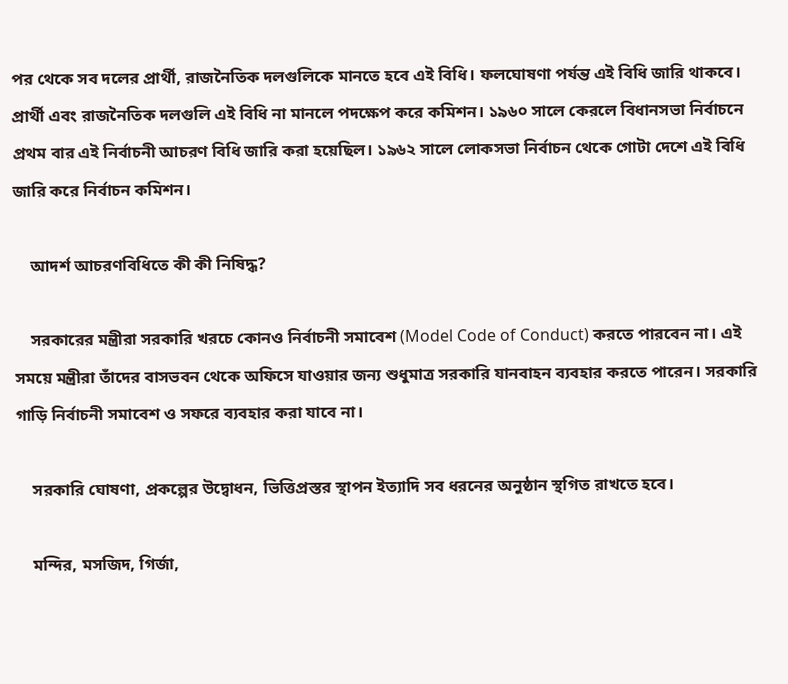পর থেকে সব দলের প্রার্থী, রাজনৈতিক দলগুলিকে মানতে হবে এই বিধি। ফলঘোষণা পর্যন্ত এই বিধি জারি থাকবে। প্রার্থী এবং রাজনৈতিক দলগুলি এই বিধি না মানলে পদক্ষেপ করে কমিশন। ১৯৬০ সালে কেরলে বিধানসভা নির্বাচনে প্রথম বার এই নির্বাচনী আচরণ বিধি জারি করা হয়েছিল। ১৯৬২ সালে লোকসভা নির্বাচন থেকে গোটা দেশে এই বিধি জারি করে নির্বাচন কমিশন।

    আদর্শ আচরণবিধিতে কী কী নিষিদ্ধ?

    সরকারের মন্ত্রীরা সরকারি খরচে কোনও নির্বাচনী সমাবেশ (Model Code of Conduct) করতে পারবেন না। এই সময়ে মন্ত্রীরা তাঁদের বাসভবন থেকে অফিসে যাওয়ার জন্য শুধুমাত্র সরকারি যানবাহন ব্যবহার করতে পারেন। সরকারি গাড়ি নির্বাচনী সমাবেশ ও সফরে ব্যবহার করা যাবে না।

    সরকারি ঘোষণা, প্রকল্পের উদ্বোধন, ভিত্তিপ্রস্তর স্থাপন ইত্যাদি সব ধরনের অনুষ্ঠান স্থগিত রাখতে হবে।

    মন্দির, মসজিদ, গির্জা,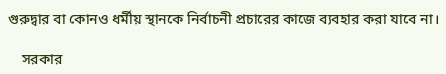গুরুদ্বার বা কোনও ধর্মীয় স্থানকে নির্বাচনী প্রচারের কাজে ব্যবহার করা যাবে না।

    সরকার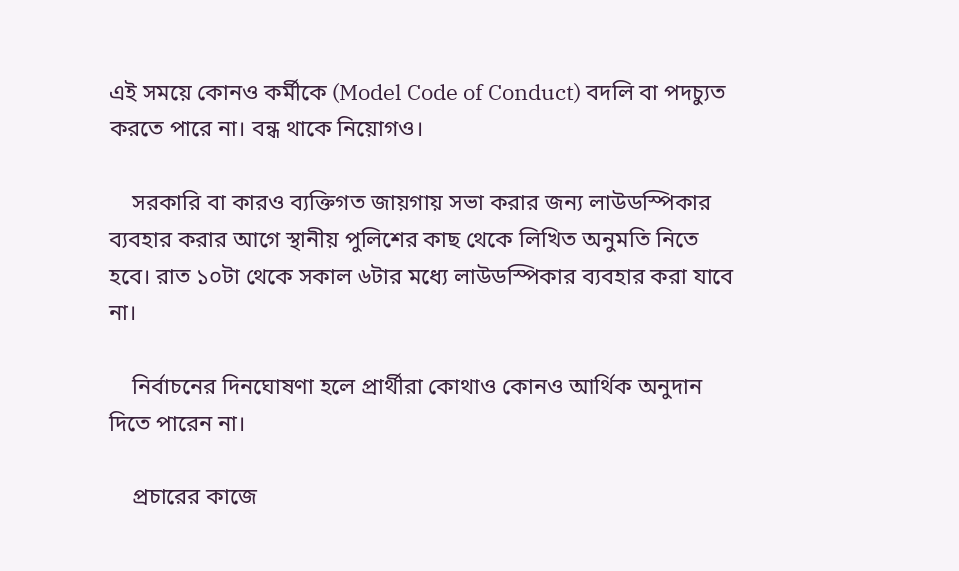এই সময়ে কোনও কর্মীকে (Model Code of Conduct) বদলি বা পদচ্যুত করতে পারে না। বন্ধ থাকে নিয়োগও।

    সরকারি বা কারও ব্যক্তিগত জায়গায় সভা করার জন্য লাউডস্পিকার ব্যবহার করার আগে স্থানীয় পুলিশের কাছ থেকে লিখিত অনুমতি নিতে হবে। রাত ১০টা থেকে সকাল ৬টার মধ্যে লাউডস্পিকার ব্যবহার করা যাবে না।

    নির্বাচনের দিনঘোষণা হলে প্রার্থীরা কোথাও কোনও আর্থিক অনুদান দিতে পারেন না।

    প্রচারের কাজে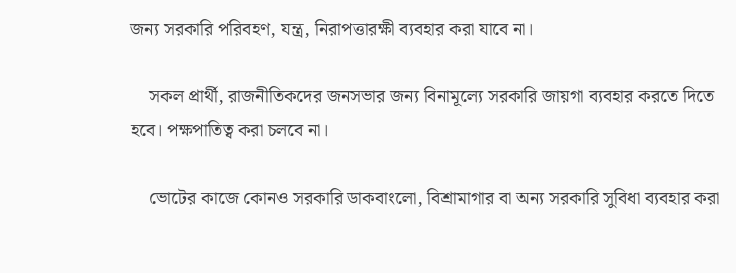জন্য সরকারি পরিবহণ, যন্ত্র, নিরাপত্তারক্ষী ব্যবহার করা যাবে না।

    সকল প্রার্থী, রাজনীতিকদের জনসভার জন্য বিনামূল্যে সরকারি জায়গা ব্যবহার করতে দিতে হবে। পক্ষপাতিত্ব করা চলবে না।

    ভোটের কাজে কোনও সরকারি ডাকবাংলো, বিশ্রামাগার বা অন্য সরকারি সুবিধা ব্যবহার করা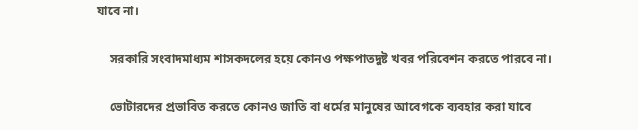যাবে না।

    সরকারি সংবাদমাধ্যম শাসকদলের হয়ে কোনও পক্ষপাতদুষ্ট খবর পরিবেশন করতে পারবে না।

    ভোটারদের প্রভাবিত করতে কোনও জাতি বা ধর্মের মানুষের আবেগকে ব্যবহার করা যাবে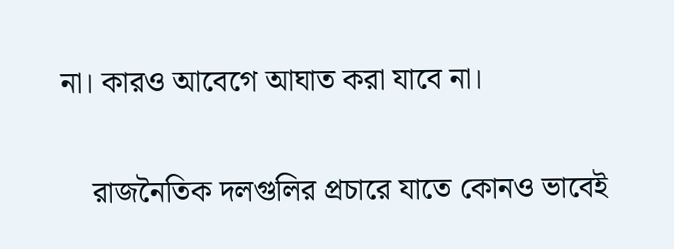না। কারও আবেগে আঘাত করা যাবে না।

    রাজনৈতিক দলগুলির প্রচারে যাতে কোনও ভাবেই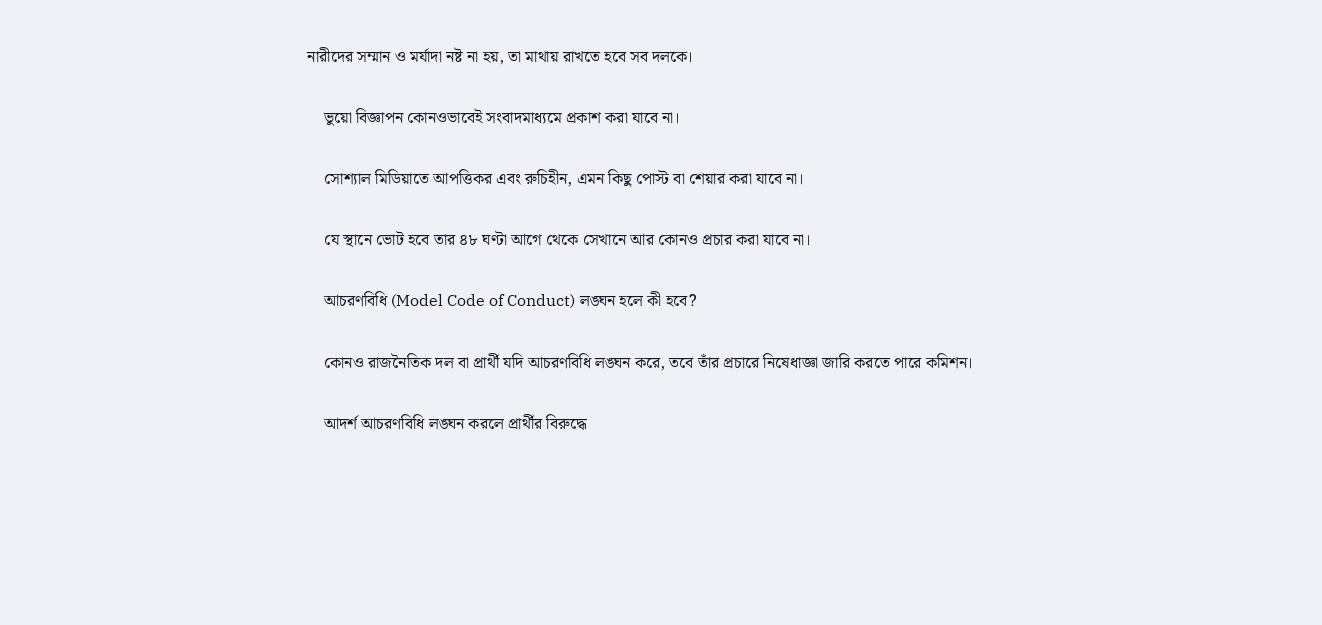নারীদের সম্মান ও মর্যাদা নষ্ট না হয়, তা মাথায় রাখতে হবে সব দলকে।

    ভুয়ো বিজ্ঞাপন কোনওভাবেই সংবাদমাধ্যমে প্রকাশ করা যাবে না।

    সোশ্যাল মিডিয়াতে আপত্তিকর এবং রুচিহীন, এমন কিছু পোস্ট বা শেয়ার করা যাবে না।

    যে স্থানে ভোট হবে তার ৪৮ ঘণ্টা আগে থেকে সেখানে আর কোনও প্রচার করা যাবে না।

    আচরণবিধি (Model Code of Conduct) লঙ্ঘন হলে কী হবে?

    কোনও রাজনৈতিক দল বা প্রার্থী যদি আচরণবিধি লঙ্ঘন করে, তবে তাঁর প্রচারে নিষেধাজ্ঞা জারি করতে পারে কমিশন।

    আদর্শ আচরণবিধি লঙ্ঘন করলে প্রার্থীর বিরুদ্ধে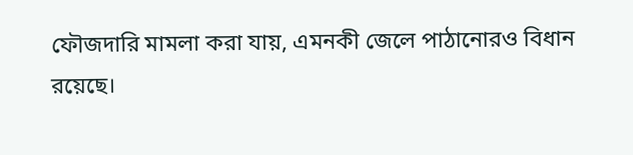ফৌজদারি মামলা করা যায়, এমনকী জেলে পাঠানোরও বিধান রয়েছে।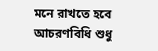মনে রাখতে হবে আচরণবিধি শুধু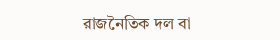রাজনৈতিক দল বা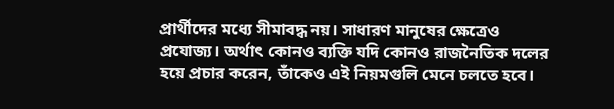প্রার্থীদের মধ্যে সীমাবদ্ধ নয়। সাধারণ মানুষের ক্ষেত্রেও প্রযোজ্য। অর্থাৎ কোনও ব্যক্তি যদি কোনও রাজনৈতিক দলের হয়ে প্রচার করেন, তাঁকেও এই নিয়মগুলি মেনে চলতে হবে।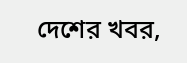দেশের খবর,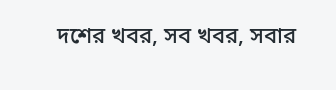দশের খবর, সব খবর, সবার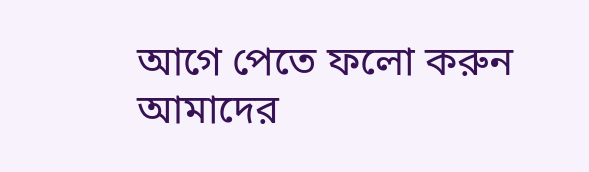আগে পেতে ফলো করুন আমাদের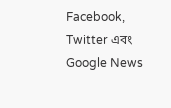Facebook, Twitter এবং Google News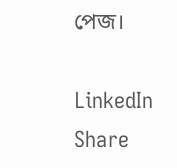পেজ।

LinkedIn
Share